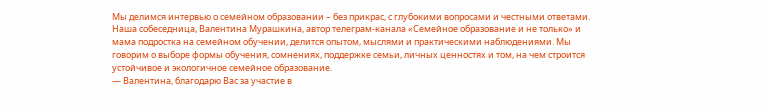Мы делимся интервью о семейном образовании – без прикрас, с глубокими вопросами и честными ответами. Наша собеседница, Валентина Мурашкина, автор телеграм-канала «Семейное образование и не только» и мама подростка на семейном обучении, делится опытом, мыслями и практическими наблюдениями. Мы говорим о выборе формы обучения, сомнениях, поддержке семьи, личных ценностях и том, на чем строится устойчивое и экологичное семейное образование.
— Валентина, благодарю Вас за участие в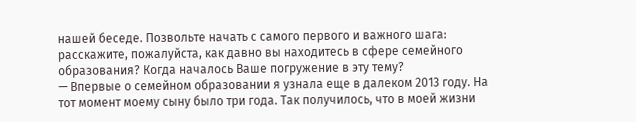нашей беседе. Позвольте начать с самого первого и важного шага: расскажите, пожалуйста, как давно вы находитесь в сфере семейного образования? Когда началось Ваше погружение в эту тему?
— Впервые о семейном образовании я узнала еще в далеком 2013 году. На тот момент моему сыну было три года. Так получилось, что в моей жизни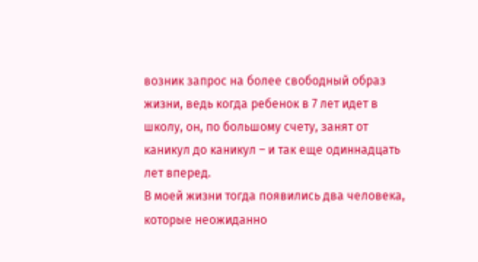возник запрос на более свободный образ жизни, ведь когда ребенок в 7 лет идет в школу, он, по большому счету, занят от каникул до каникул – и так еще одиннадцать лет вперед.
В моей жизни тогда появились два человека, которые неожиданно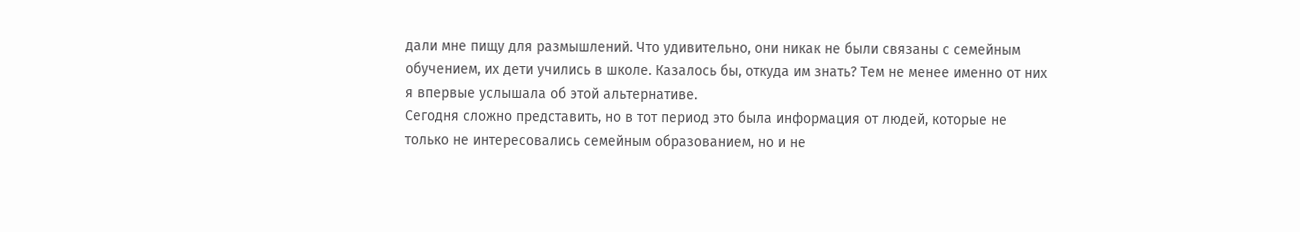дали мне пищу для размышлений. Что удивительно, они никак не были связаны с семейным обучением, их дети учились в школе. Казалось бы, откуда им знать? Тем не менее именно от них я впервые услышала об этой альтернативе.
Сегодня сложно представить, но в тот период это была информация от людей, которые не только не интересовались семейным образованием, но и не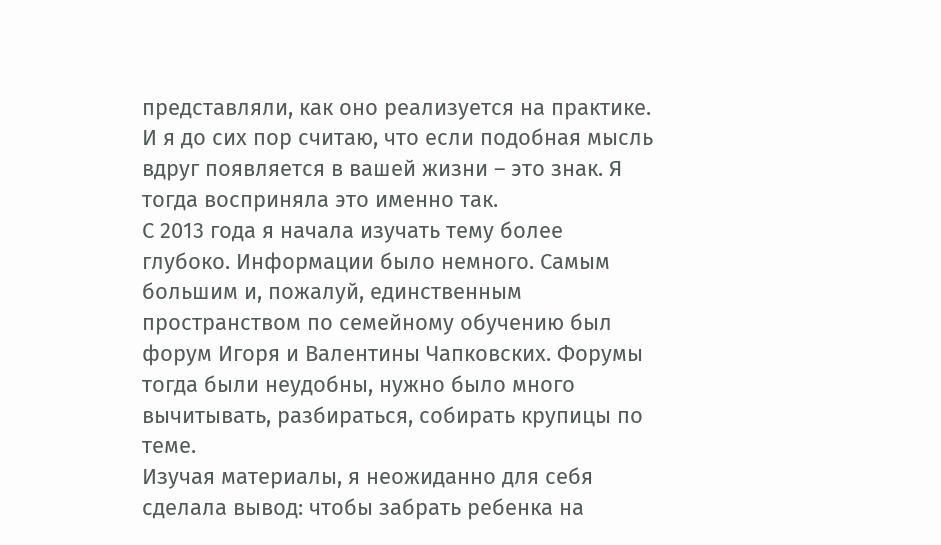представляли, как оно реализуется на практике. И я до сих пор считаю, что если подобная мысль вдруг появляется в вашей жизни – это знак. Я тогда восприняла это именно так.
С 2013 года я начала изучать тему более глубоко. Информации было немного. Самым большим и, пожалуй, единственным пространством по семейному обучению был форум Игоря и Валентины Чапковских. Форумы тогда были неудобны, нужно было много вычитывать, разбираться, собирать крупицы по теме.
Изучая материалы, я неожиданно для себя сделала вывод: чтобы забрать ребенка на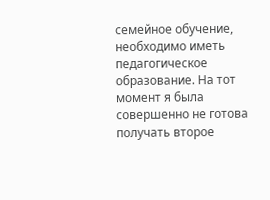семейное обучение, необходимо иметь педагогическое образование. На тот момент я была совершенно не готова получать второе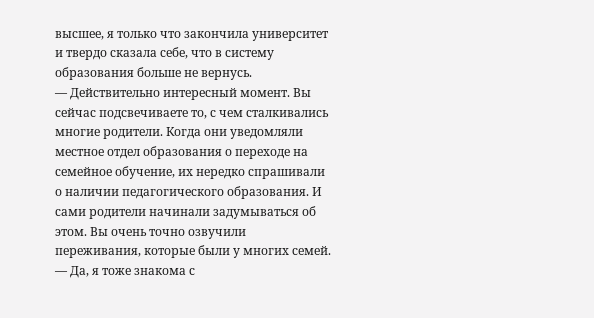высшее, я только что закончила университет и твердо сказала себе, что в систему образования больше не вернусь.
— Действительно интересный момент. Вы сейчас подсвечиваете то, с чем сталкивались многие родители. Когда они уведомляли местное отдел образования о переходе на семейное обучение, их нередко спрашивали о наличии педагогического образования. И сами родители начинали задумываться об этом. Вы очень точно озвучили переживания, которые были у многих семей.
— Да, я тоже знакома с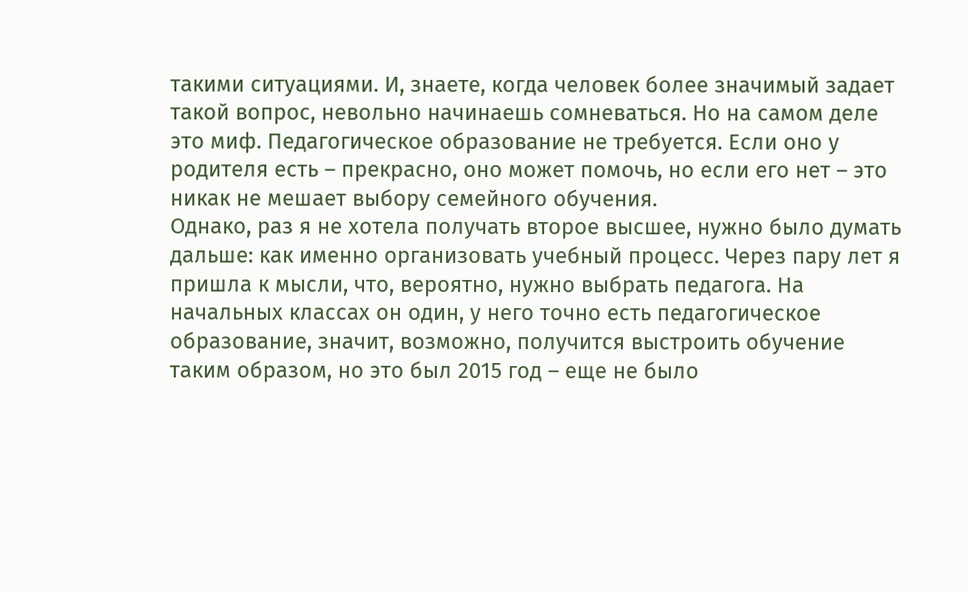такими ситуациями. И, знаете, когда человек более значимый задает такой вопрос, невольно начинаешь сомневаться. Но на самом деле это миф. Педагогическое образование не требуется. Если оно у родителя есть – прекрасно, оно может помочь, но если его нет – это никак не мешает выбору семейного обучения.
Однако, раз я не хотела получать второе высшее, нужно было думать дальше: как именно организовать учебный процесс. Через пару лет я пришла к мысли, что, вероятно, нужно выбрать педагога. На начальных классах он один, у него точно есть педагогическое образование, значит, возможно, получится выстроить обучение таким образом, но это был 2015 год – еще не было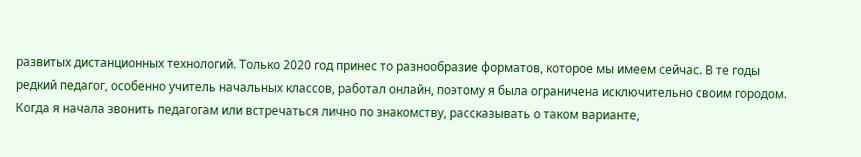развитых дистанционных технологий. Только 2020 год принес то разнообразие форматов, которое мы имеем сейчас. В те годы редкий педагог, особенно учитель начальных классов, работал онлайн, поэтому я была ограничена исключительно своим городом.
Когда я начала звонить педагогам или встречаться лично по знакомству, рассказывать о таком варианте,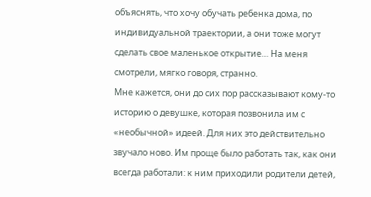объяснять, что хочу обучать ребенка дома, по индивидуальной траектории, а они тоже могут сделать свое маленькое открытие… На меня смотрели, мягко говоря, странно.
Мне кажется, они до сих пор рассказывают кому-то историю о девушке, которая позвонила им с «необычной» идеей. Для них это действительно звучало ново. Им проще было работать так, как они всегда работали: к ним приходили родители детей,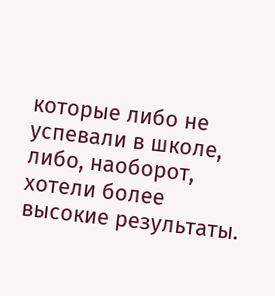которые либо не успевали в школе, либо, наоборот, хотели более высокие результаты.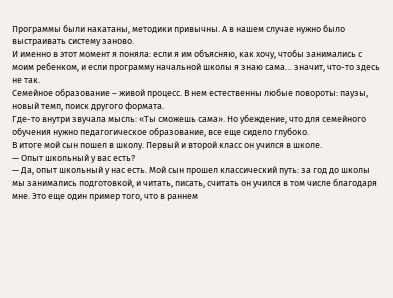Программы были накатаны, методики привычны. А в нашем случае нужно было выстраивать систему заново.
И именно в этот момент я поняла: если я им объясняю, как хочу, чтобы занимались с моим ребенком, и если программу начальной школы я знаю сама… значит, что-то здесь не так.
Семейное образование – живой процесс. В нем естественны любые повороты: паузы, новый темп, поиск другого формата.
Где-то внутри звучала мысль: «Ты сможешь сама». Но убеждение, что для семейного обучения нужно педагогическое образование, все еще сидело глубоко.
В итоге мой сын пошел в школу. Первый и второй класс он учился в школе.
— Опыт школьный у вас есть?
— Да, опыт школьный у нас есть. Мой сын прошел классический путь: за год до школы мы занимались подготовкой, и читать, писать, считать он учился в том числе благодаря мне. Это еще один пример того, что в раннем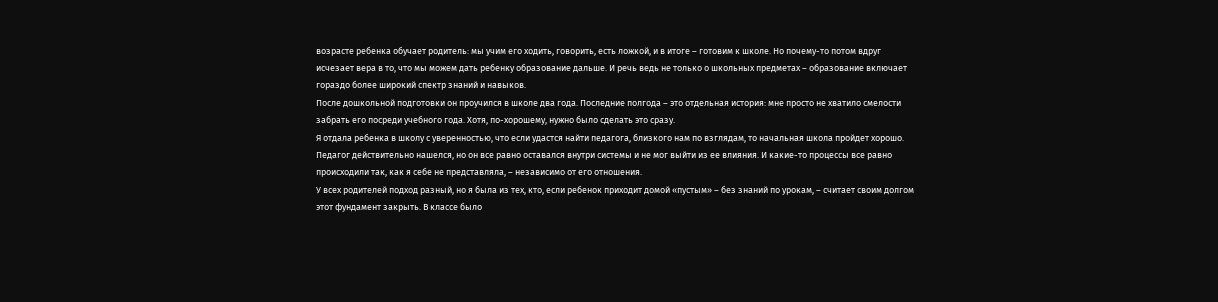возрасте ребенка обучает родитель: мы учим его ходить, говорить, есть ложкой, и в итоге – готовим к школе. Но почему-то потом вдруг исчезает вера в то, что мы можем дать ребенку образование дальше. И речь ведь не только о школьных предметах – образование включает гораздо более широкий спектр знаний и навыков.
После дошкольной подготовки он проучился в школе два года. Последние полгода – это отдельная история: мне просто не хватило смелости забрать его посреди учебного года. Хотя, по-хорошему, нужно было сделать это сразу.
Я отдала ребенка в школу с уверенностью, что если удастся найти педагога, близкого нам по взглядам, то начальная школа пройдет хорошо. Педагог действительно нашелся, но он все равно оставался внутри системы и не мог выйти из ее влияния. И какие-то процессы все равно происходили так, как я себе не представляла, – независимо от его отношения.
У всех родителей подход разный, но я была из тех, кто, если ребенок приходит домой «пустым» – без знаний по урокам, – считает своим долгом этот фундамент закрыть. В классе было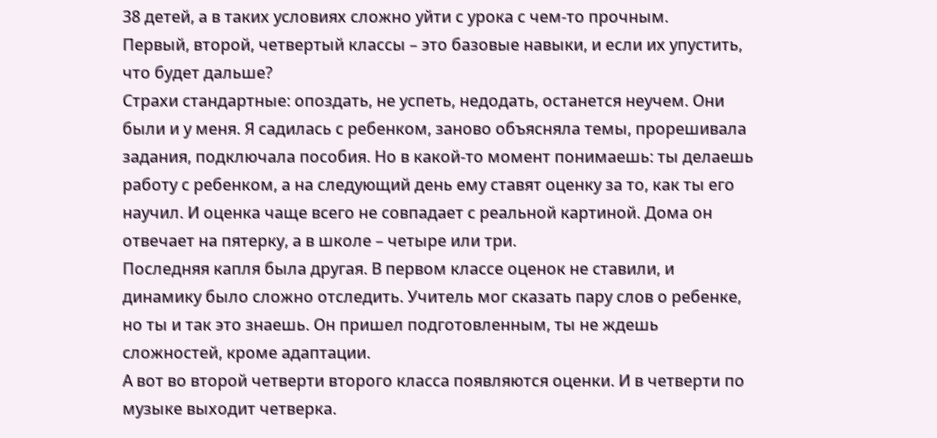38 детей, а в таких условиях сложно уйти с урока с чем-то прочным.
Первый, второй, четвертый классы – это базовые навыки, и если их упустить, что будет дальше?
Страхи стандартные: опоздать, не успеть, недодать, останется неучем. Они были и у меня. Я садилась с ребенком, заново объясняла темы, прорешивала задания, подключала пособия. Но в какой-то момент понимаешь: ты делаешь работу с ребенком, а на следующий день ему ставят оценку за то, как ты его научил. И оценка чаще всего не совпадает с реальной картиной. Дома он отвечает на пятерку, а в школе – четыре или три.
Последняя капля была другая. В первом классе оценок не ставили, и динамику было сложно отследить. Учитель мог сказать пару слов о ребенке, но ты и так это знаешь. Он пришел подготовленным, ты не ждешь сложностей, кроме адаптации.
А вот во второй четверти второго класса появляются оценки. И в четверти по музыке выходит четверка.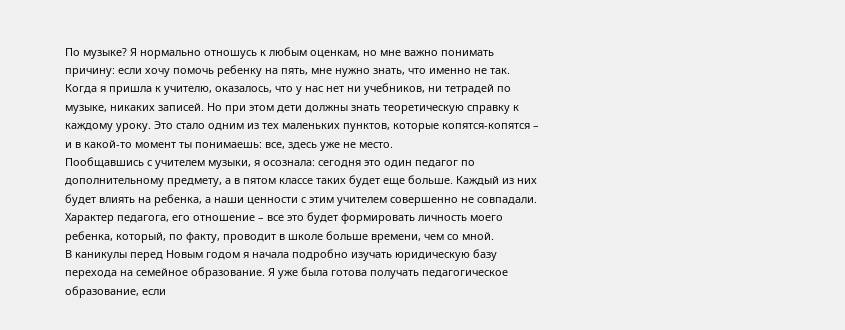По музыке? Я нормально отношусь к любым оценкам, но мне важно понимать причину: если хочу помочь ребенку на пять, мне нужно знать, что именно не так.
Когда я пришла к учителю, оказалось, что у нас нет ни учебников, ни тетрадей по музыке, никаких записей. Но при этом дети должны знать теоретическую справку к каждому уроку. Это стало одним из тех маленьких пунктов, которые копятся-копятся – и в какой-то момент ты понимаешь: все, здесь уже не место.
Пообщавшись с учителем музыки, я осознала: сегодня это один педагог по дополнительному предмету, а в пятом классе таких будет еще больше. Каждый из них будет влиять на ребенка, а наши ценности с этим учителем совершенно не совпадали. Характер педагога, его отношение – все это будет формировать личность моего ребенка, который, по факту, проводит в школе больше времени, чем со мной.
В каникулы перед Новым годом я начала подробно изучать юридическую базу перехода на семейное образование. Я уже была готова получать педагогическое образование, если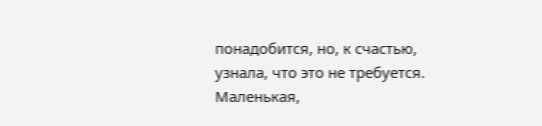понадобится, но, к счастью, узнала, что это не требуется.
Маленькая,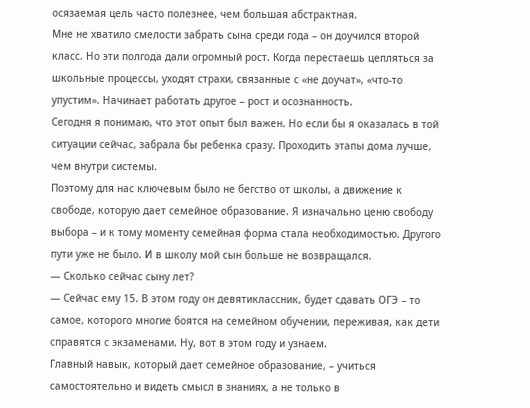осязаемая цель часто полезнее, чем большая абстрактная.
Мне не хватило смелости забрать сына среди года – он доучился второй класс. Но эти полгода дали огромный рост. Когда перестаешь цепляться за школьные процессы, уходят страхи, связанные с «не доучат», «что-то упустим». Начинает работать другое – рост и осознанность.
Сегодня я понимаю, что этот опыт был важен. Но если бы я оказалась в той ситуации сейчас, забрала бы ребенка сразу. Проходить этапы дома лучше, чем внутри системы.
Поэтому для нас ключевым было не бегство от школы, а движение к свободе, которую дает семейное образование. Я изначально ценю свободу выбора – и к тому моменту семейная форма стала необходимостью. Другого пути уже не было. И в школу мой сын больше не возвращался.
— Сколько сейчас сыну лет?
— Сейчас ему 15. В этом году он девятиклассник, будет сдавать ОГЭ – то самое, которого многие боятся на семейном обучении, переживая, как дети справятся с экзаменами. Ну, вот в этом году и узнаем.
Главный навык, который дает семейное образование, – учиться самостоятельно и видеть смысл в знаниях, а не только в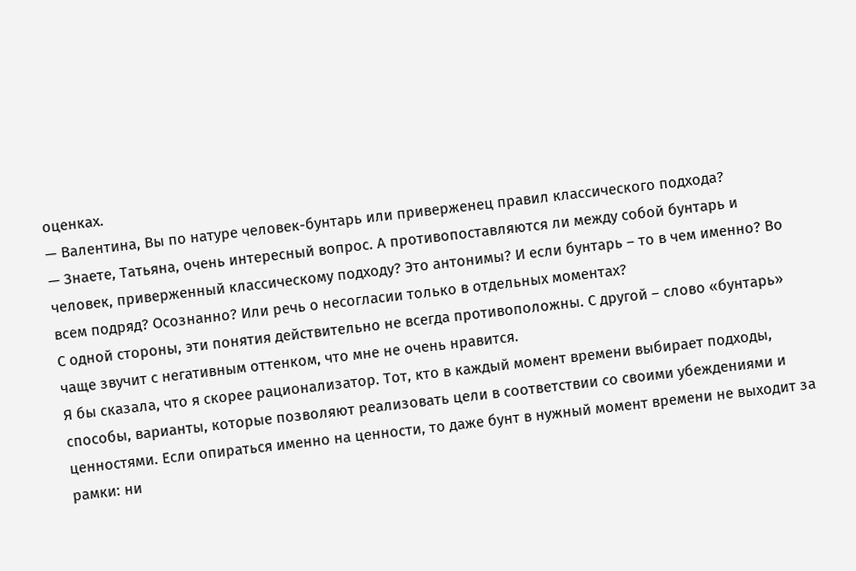оценках.
— Валентина, Вы по натуре человек-бунтарь или приверженец правил классического подхода?
— Знаете, Татьяна, очень интересный вопрос. А противопоставляются ли между собой бунтарь и человек, приверженный классическому подходу? Это антонимы? И если бунтарь – то в чем именно? Во всем подряд? Осознанно? Или речь о несогласии только в отдельных моментах?
С одной стороны, эти понятия действительно не всегда противоположны. С другой – слово «бунтарь» чаще звучит с негативным оттенком, что мне не очень нравится.
Я бы сказала, что я скорее рационализатор. Тот, кто в каждый момент времени выбирает подходы, способы, варианты, которые позволяют реализовать цели в соответствии со своими убеждениями и ценностями. Если опираться именно на ценности, то даже бунт в нужный момент времени не выходит за рамки: ни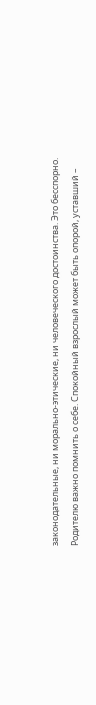законодательные, ни морально-этические, ни человеческого достоинства. Это бесспорно.
Родителю важно помнить о себе. Спокойный взрослый может быть опорой, уставший –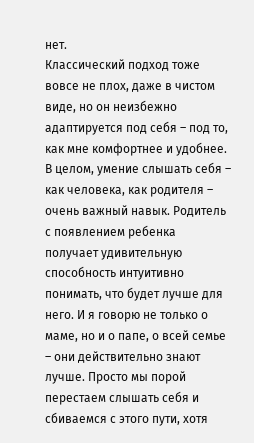нет.
Классический подход тоже вовсе не плох, даже в чистом виде, но он неизбежно адаптируется под себя – под то, как мне комфортнее и удобнее.
В целом, умение слышать себя – как человека, как родителя – очень важный навык. Родитель с появлением ребенка получает удивительную способность интуитивно понимать, что будет лучше для него. И я говорю не только о маме, но и о папе, о всей семье – они действительно знают лучше. Просто мы порой перестаем слышать себя и сбиваемся с этого пути, хотя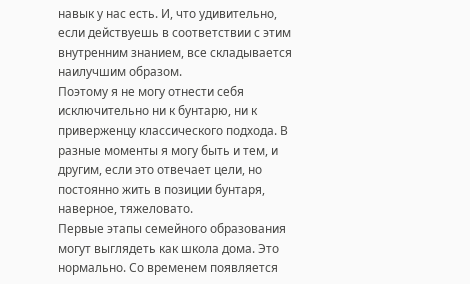навык у нас есть. И, что удивительно, если действуешь в соответствии с этим внутренним знанием, все складывается наилучшим образом.
Поэтому я не могу отнести себя исключительно ни к бунтарю, ни к приверженцу классического подхода. В разные моменты я могу быть и тем, и другим, если это отвечает цели, но постоянно жить в позиции бунтаря, наверное, тяжеловато.
Первые этапы семейного образования могут выглядеть как школа дома. Это нормально. Со временем появляется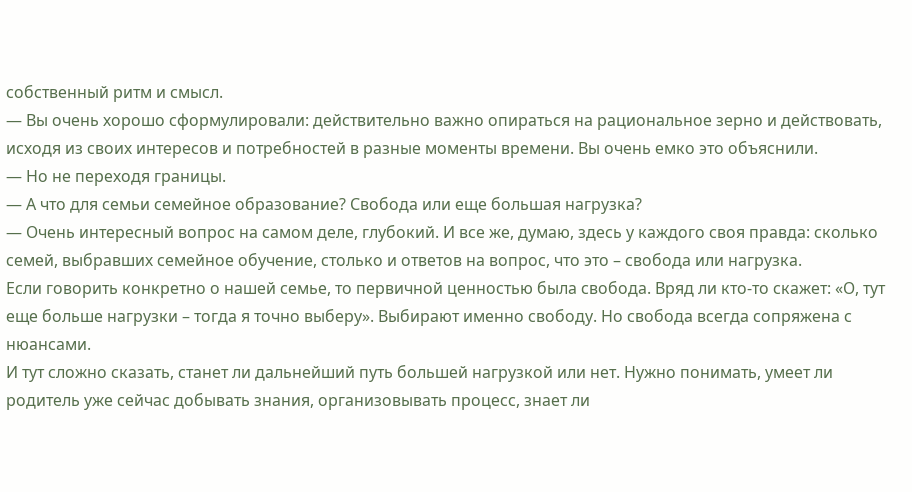собственный ритм и смысл.
— Вы очень хорошо сформулировали: действительно важно опираться на рациональное зерно и действовать, исходя из своих интересов и потребностей в разные моменты времени. Вы очень емко это объяснили.
— Но не переходя границы.
— А что для семьи семейное образование? Свобода или еще большая нагрузка?
— Очень интересный вопрос на самом деле, глубокий. И все же, думаю, здесь у каждого своя правда: сколько семей, выбравших семейное обучение, столько и ответов на вопрос, что это – свобода или нагрузка.
Если говорить конкретно о нашей семье, то первичной ценностью была свобода. Вряд ли кто-то скажет: «О, тут еще больше нагрузки – тогда я точно выберу». Выбирают именно свободу. Но свобода всегда сопряжена с нюансами.
И тут сложно сказать, станет ли дальнейший путь большей нагрузкой или нет. Нужно понимать, умеет ли родитель уже сейчас добывать знания, организовывать процесс, знает ли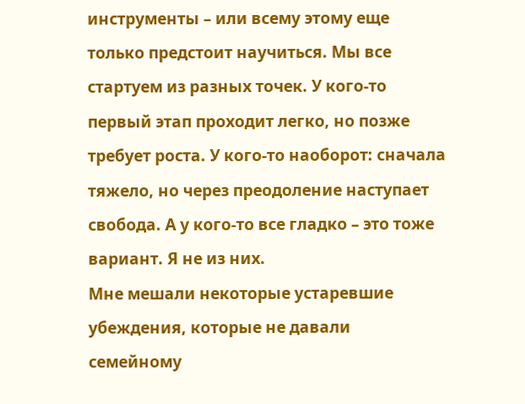инструменты – или всему этому еще только предстоит научиться. Мы все стартуем из разных точек. У кого-то первый этап проходит легко, но позже требует роста. У кого-то наоборот: сначала тяжело, но через преодоление наступает свобода. А у кого-то все гладко – это тоже вариант. Я не из них.
Мне мешали некоторые устаревшие убеждения, которые не давали семейному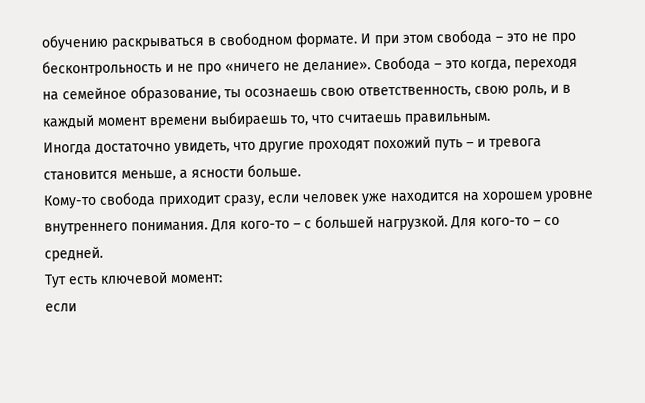обучению раскрываться в свободном формате. И при этом свобода – это не про бесконтрольность и не про «ничего не делание». Свобода – это когда, переходя на семейное образование, ты осознаешь свою ответственность, свою роль, и в каждый момент времени выбираешь то, что считаешь правильным.
Иногда достаточно увидеть, что другие проходят похожий путь – и тревога становится меньше, а ясности больше.
Кому-то свобода приходит сразу, если человек уже находится на хорошем уровне внутреннего понимания. Для кого-то – с большей нагрузкой. Для кого-то – со средней.
Тут есть ключевой момент:
если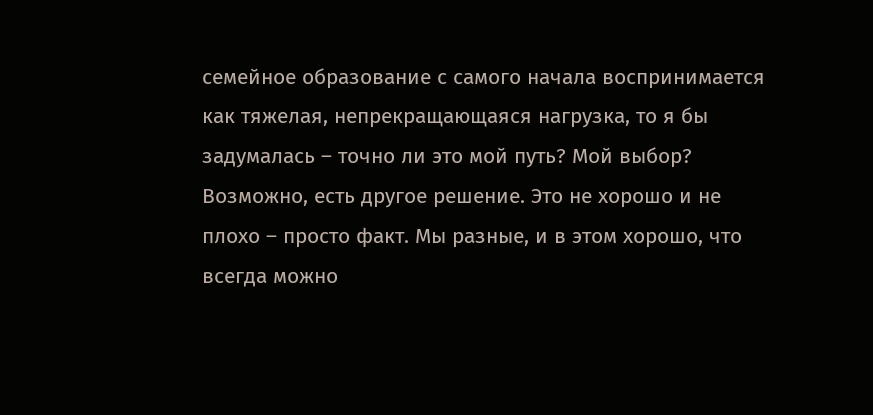семейное образование с самого начала воспринимается как тяжелая, непрекращающаяся нагрузка, то я бы задумалась – точно ли это мой путь? Мой выбор? Возможно, есть другое решение. Это не хорошо и не плохо – просто факт. Мы разные, и в этом хорошо, что всегда можно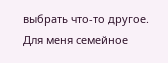выбрать что-то другое.
Для меня семейное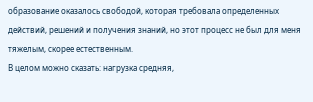образование оказалось свободой, которая требовала определенных действий, решений и получения знаний, но этот процесс не был для меня тяжелым, скорее естественным.
В целом можно сказать: нагрузка средняя,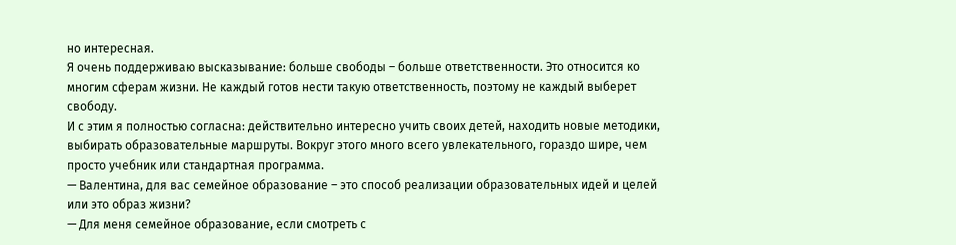но интересная.
Я очень поддерживаю высказывание: больше свободы – больше ответственности. Это относится ко многим сферам жизни. Не каждый готов нести такую ответственность, поэтому не каждый выберет свободу.
И с этим я полностью согласна: действительно интересно учить своих детей, находить новые методики, выбирать образовательные маршруты. Вокруг этого много всего увлекательного, гораздо шире, чем просто учебник или стандартная программа.
— Валентина, для вас семейное образование – это способ реализации образовательных идей и целей или это образ жизни?
— Для меня семейное образование, если смотреть с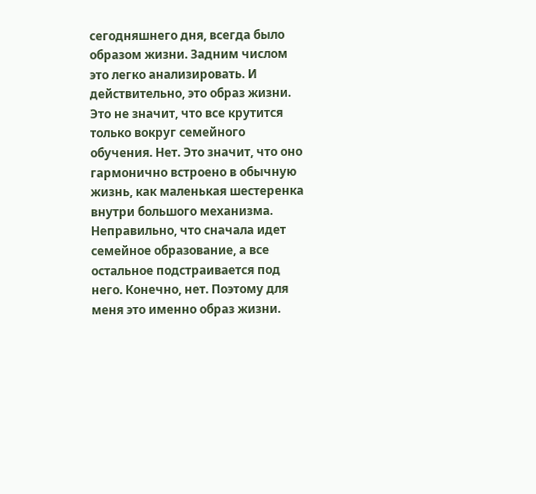сегодняшнего дня, всегда было образом жизни. Задним числом это легко анализировать. И действительно, это образ жизни. Это не значит, что все крутится только вокруг семейного обучения. Нет. Это значит, что оно гармонично встроено в обычную жизнь, как маленькая шестеренка внутри большого механизма.
Неправильно, что сначала идет семейное образование, а все остальное подстраивается под него. Конечно, нет. Поэтому для меня это именно образ жизни.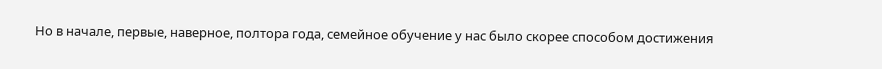Но в начале, первые, наверное, полтора года, семейное обучение у нас было скорее способом достижения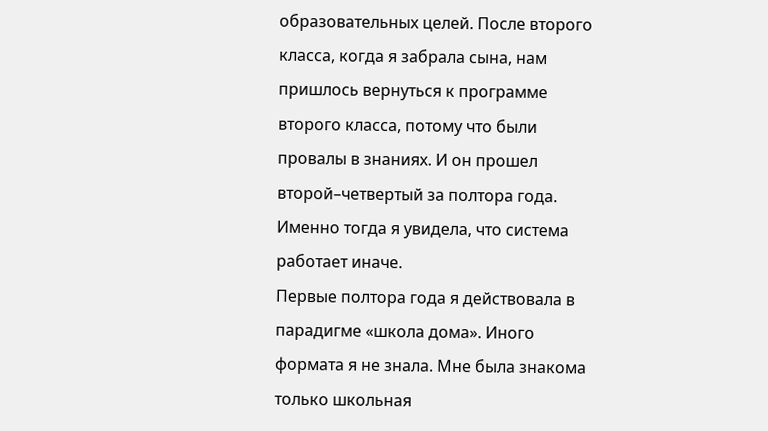образовательных целей. После второго класса, когда я забрала сына, нам пришлось вернуться к программе второго класса, потому что были провалы в знаниях. И он прошел второй–четвертый за полтора года. Именно тогда я увидела, что система работает иначе.
Первые полтора года я действовала в парадигме «школа дома». Иного формата я не знала. Мне была знакома только школьная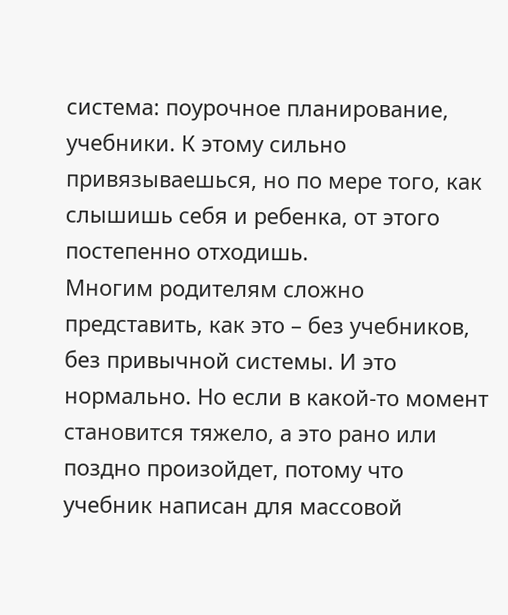система: поурочное планирование, учебники. К этому сильно привязываешься, но по мере того, как слышишь себя и ребенка, от этого постепенно отходишь.
Многим родителям сложно представить, как это – без учебников, без привычной системы. И это нормально. Но если в какой-то момент становится тяжело, а это рано или поздно произойдет, потому что учебник написан для массовой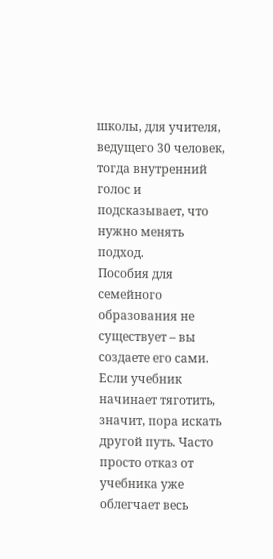школы, для учителя, ведущего 30 человек, тогда внутренний голос и подсказывает, что нужно менять подход.
Пособия для семейного образования не существует – вы создаете его сами. Если учебник начинает тяготить, значит, пора искать другой путь. Часто просто отказ от учебника уже облегчает весь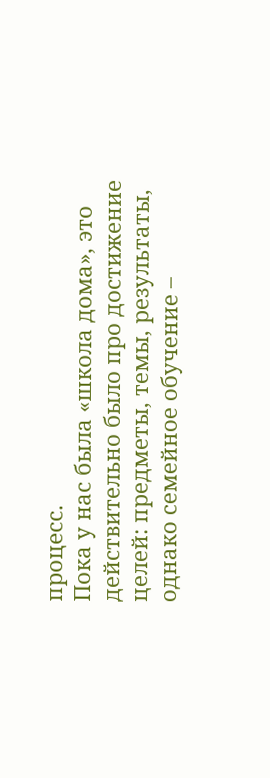процесс.
Пока у нас была «школа дома», это действительно было про достижение целей: предметы, темы, результаты, однако семейное обучение –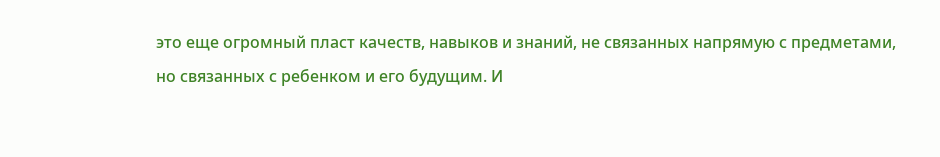это еще огромный пласт качеств, навыков и знаний, не связанных напрямую с предметами, но связанных с ребенком и его будущим. И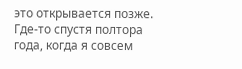это открывается позже.
Где-то спустя полтора года, когда я совсем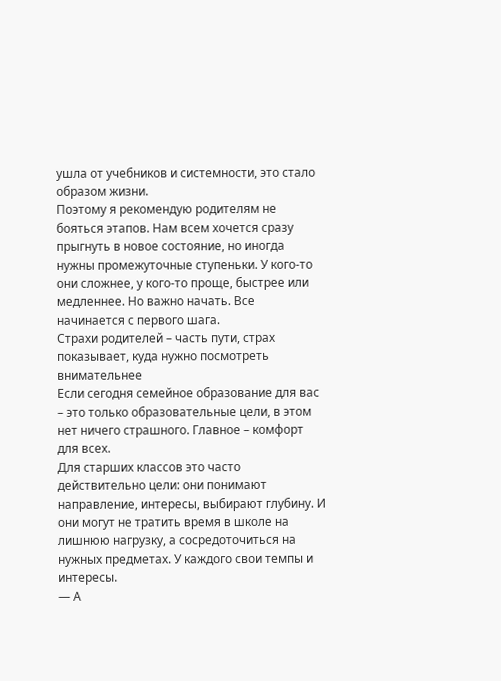ушла от учебников и системности, это стало образом жизни.
Поэтому я рекомендую родителям не бояться этапов. Нам всем хочется сразу прыгнуть в новое состояние, но иногда нужны промежуточные ступеньки. У кого-то они сложнее, у кого-то проще, быстрее или медленнее. Но важно начать. Все начинается с первого шага.
Страхи родителей – часть пути, страх показывает, куда нужно посмотреть внимательнее
Если сегодня семейное образование для вас – это только образовательные цели, в этом нет ничего страшного. Главное – комфорт для всех.
Для старших классов это часто действительно цели: они понимают направление, интересы, выбирают глубину. И они могут не тратить время в школе на лишнюю нагрузку, а сосредоточиться на нужных предметах. У каждого свои темпы и интересы.
— А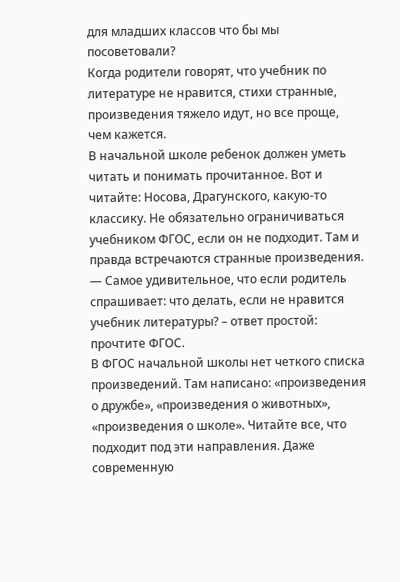для младших классов что бы мы посоветовали?
Когда родители говорят, что учебник по литературе не нравится, стихи странные, произведения тяжело идут, но все проще, чем кажется.
В начальной школе ребенок должен уметь читать и понимать прочитанное. Вот и читайте: Носова, Драгунского, какую-то классику. Не обязательно ограничиваться учебником ФГОС, если он не подходит. Там и правда встречаются странные произведения.
— Самое удивительное, что если родитель спрашивает: что делать, если не нравится учебник литературы? – ответ простой: прочтите ФГОС.
В ФГОС начальной школы нет четкого списка произведений. Там написано: «произведения о дружбе», «произведения о животных», «произведения о школе». Читайте все, что подходит под эти направления. Даже современную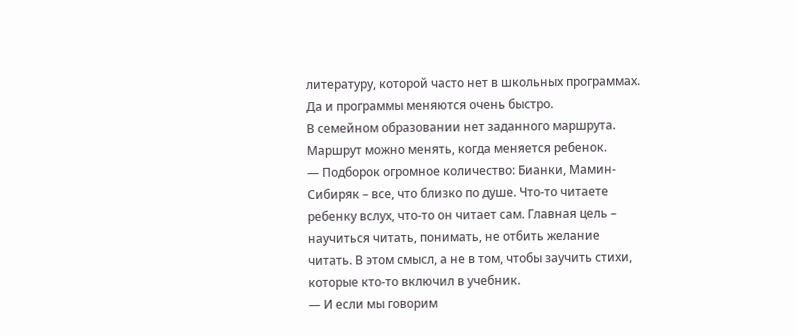литературу, которой часто нет в школьных программах. Да и программы меняются очень быстро.
В семейном образовании нет заданного маршрута. Маршрут можно менять, когда меняется ребенок.
— Подборок огромное количество: Бианки, Мамин-Сибиряк – все, что близко по душе. Что-то читаете ребенку вслух, что-то он читает сам. Главная цель – научиться читать, понимать, не отбить желание читать. В этом смысл, а не в том, чтобы заучить стихи, которые кто-то включил в учебник.
— И если мы говорим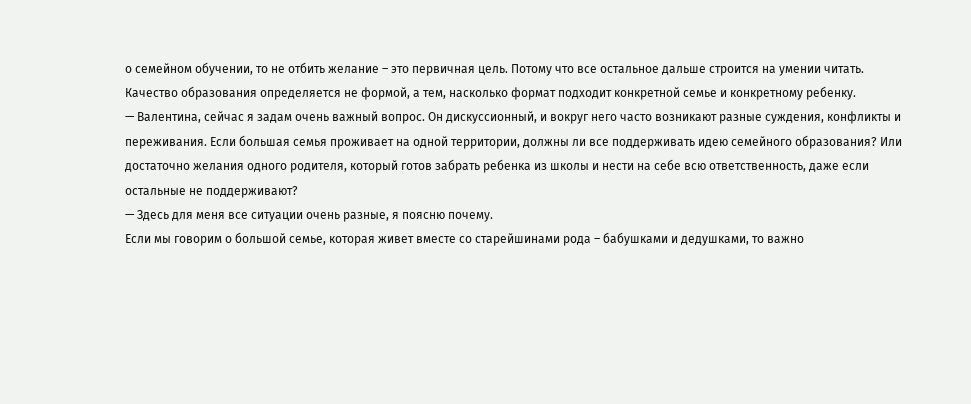о семейном обучении, то не отбить желание – это первичная цель. Потому что все остальное дальше строится на умении читать.
Качество образования определяется не формой, а тем, насколько формат подходит конкретной семье и конкретному ребенку.
— Валентина, сейчас я задам очень важный вопрос. Он дискуссионный, и вокруг него часто возникают разные суждения, конфликты и переживания. Если большая семья проживает на одной территории, должны ли все поддерживать идею семейного образования? Или достаточно желания одного родителя, который готов забрать ребенка из школы и нести на себе всю ответственность, даже если остальные не поддерживают?
— Здесь для меня все ситуации очень разные, я поясню почему.
Если мы говорим о большой семье, которая живет вместе со старейшинами рода – бабушками и дедушками, то важно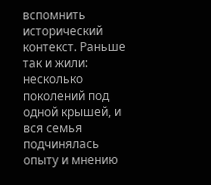вспомнить исторический контекст. Раньше так и жили: несколько поколений под одной крышей, и вся семья подчинялась опыту и мнению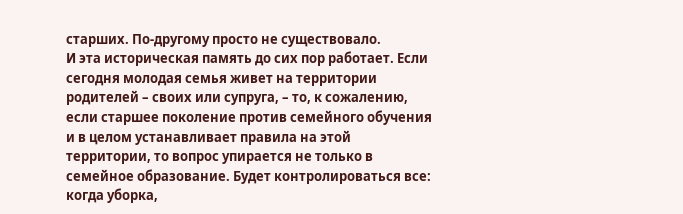старших. По-другому просто не существовало.
И эта историческая память до сих пор работает. Если сегодня молодая семья живет на территории родителей – своих или супруга, – то, к сожалению, если старшее поколение против семейного обучения и в целом устанавливает правила на этой территории, то вопрос упирается не только в семейное образование. Будет контролироваться все: когда уборка,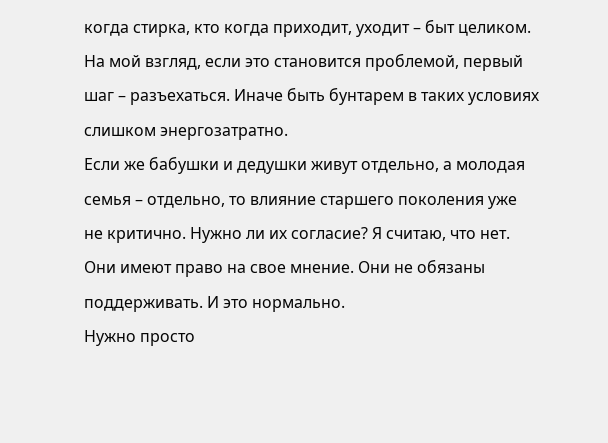когда стирка, кто когда приходит, уходит – быт целиком.
На мой взгляд, если это становится проблемой, первый шаг – разъехаться. Иначе быть бунтарем в таких условиях слишком энергозатратно.
Если же бабушки и дедушки живут отдельно, а молодая семья – отдельно, то влияние старшего поколения уже не критично. Нужно ли их согласие? Я считаю, что нет. Они имеют право на свое мнение. Они не обязаны поддерживать. И это нормально.
Нужно просто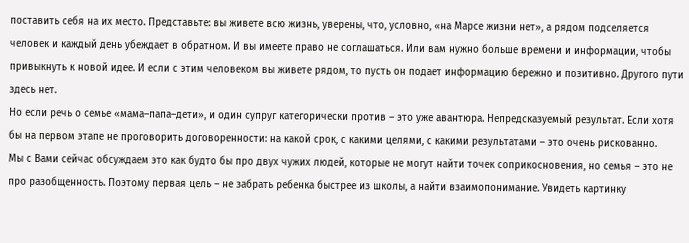поставить себя на их место. Представьте: вы живете всю жизнь, уверены, что, условно, «на Марсе жизни нет», а рядом подселяется человек и каждый день убеждает в обратном. И вы имеете право не соглашаться. Или вам нужно больше времени и информации, чтобы привыкнуть к новой идее. И если с этим человеком вы живете рядом, то пусть он подает информацию бережно и позитивно. Другого пути здесь нет.
Но если речь о семье «мама–папа–дети», и один супруг категорически против – это уже авантюра. Непредсказуемый результат. Если хотя бы на первом этапе не проговорить договоренности: на какой срок, с какими целями, с какими результатами – это очень рискованно.
Мы с Вами сейчас обсуждаем это как будто бы про двух чужих людей, которые не могут найти точек соприкосновения, но семья – это не про разобщенность. Поэтому первая цель – не забрать ребенка быстрее из школы, а найти взаимопонимание. Увидеть картинку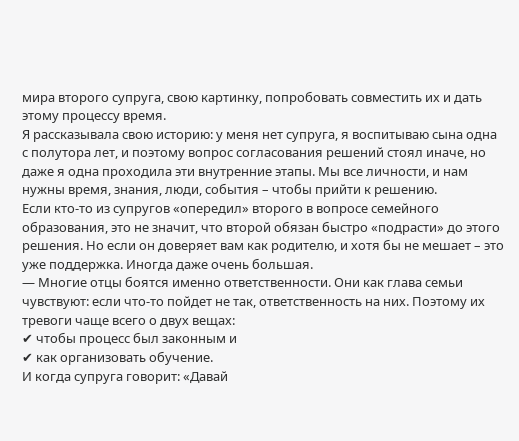мира второго супруга, свою картинку, попробовать совместить их и дать этому процессу время.
Я рассказывала свою историю: у меня нет супруга, я воспитываю сына одна с полутора лет, и поэтому вопрос согласования решений стоял иначе, но даже я одна проходила эти внутренние этапы. Мы все личности, и нам нужны время, знания, люди, события – чтобы прийти к решению.
Если кто-то из супругов «опередил» второго в вопросе семейного образования, это не значит, что второй обязан быстро «подрасти» до этого решения. Но если он доверяет вам как родителю, и хотя бы не мешает – это уже поддержка. Иногда даже очень большая.
— Многие отцы боятся именно ответственности. Они как глава семьи чувствуют: если что-то пойдет не так, ответственность на них. Поэтому их тревоги чаще всего о двух вещах:
✔ чтобы процесс был законным и
✔ как организовать обучение.
И когда супруга говорит: «Давай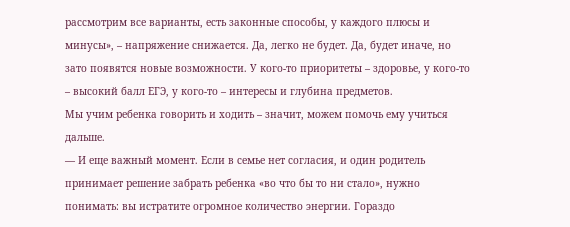рассмотрим все варианты, есть законные способы, у каждого плюсы и минусы», – напряжение снижается. Да, легко не будет. Да, будет иначе, но зато появятся новые возможности. У кого-то приоритеты – здоровье, у кого-то – высокий балл ЕГЭ, у кого-то – интересы и глубина предметов.
Мы учим ребенка говорить и ходить – значит, можем помочь ему учиться дальше.
— И еще важный момент. Если в семье нет согласия, и один родитель принимает решение забрать ребенка «во что бы то ни стало», нужно понимать: вы истратите огромное количество энергии. Гораздо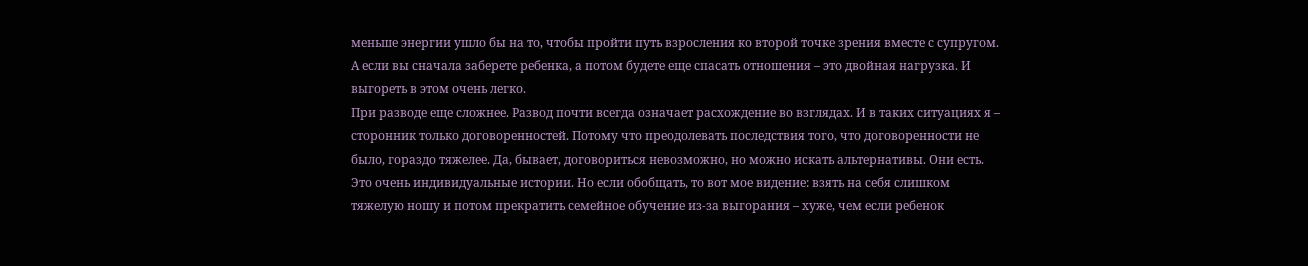меньше энергии ушло бы на то, чтобы пройти путь взросления ко второй точке зрения вместе с супругом. А если вы сначала заберете ребенка, а потом будете еще спасать отношения – это двойная нагрузка. И выгореть в этом очень легко.
При разводе еще сложнее. Развод почти всегда означает расхождение во взглядах. И в таких ситуациях я – сторонник только договоренностей. Потому что преодолевать последствия того, что договоренности не было, гораздо тяжелее. Да, бывает, договориться невозможно, но можно искать альтернативы. Они есть.
Это очень индивидуальные истории. Но если обобщать, то вот мое видение: взять на себя слишком тяжелую ношу и потом прекратить семейное обучение из-за выгорания – хуже, чем если ребенок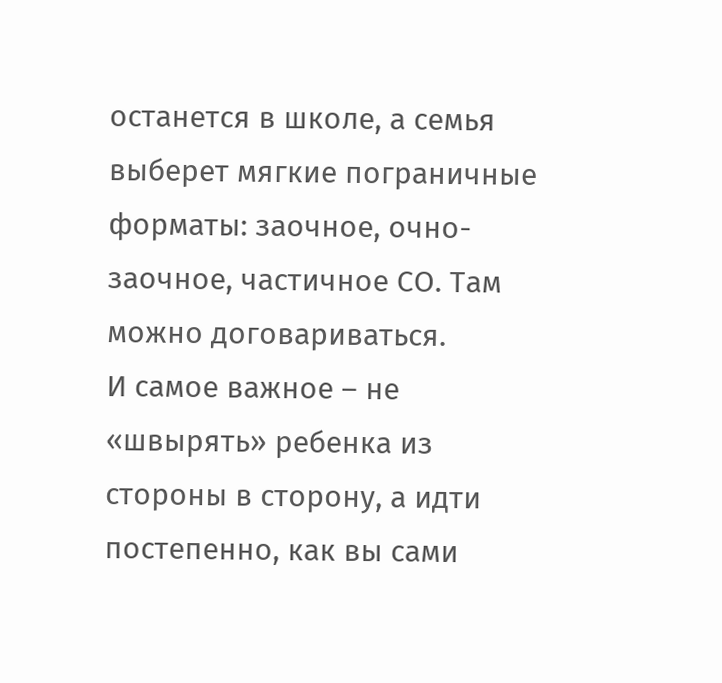останется в школе, а семья выберет мягкие пограничные форматы: заочное, очно-заочное, частичное СО. Там можно договариваться.
И самое важное – не «швырять» ребенка из стороны в сторону, а идти постепенно, как вы сами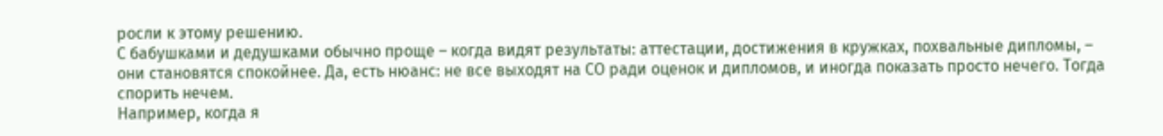росли к этому решению.
С бабушками и дедушками обычно проще – когда видят результаты: аттестации, достижения в кружках, похвальные дипломы, – они становятся спокойнее. Да, есть нюанс: не все выходят на СО ради оценок и дипломов, и иногда показать просто нечего. Тогда спорить нечем.
Например, когда я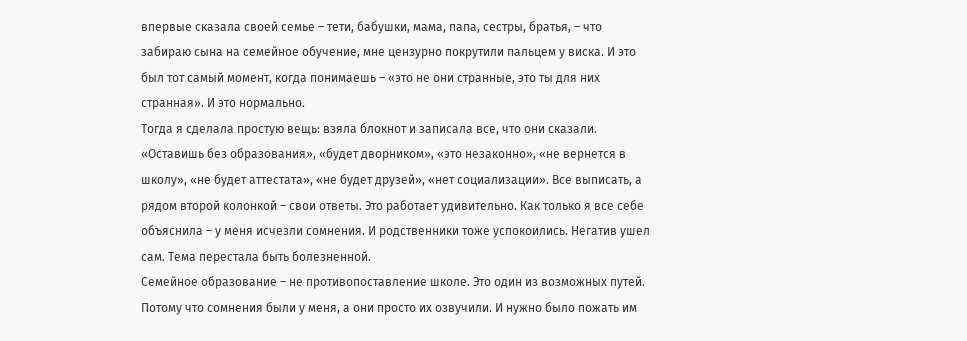впервые сказала своей семье – тети, бабушки, мама, папа, сестры, братья, – что забираю сына на семейное обучение, мне цензурно покрутили пальцем у виска. И это был тот самый момент, когда понимаешь – «это не они странные, это ты для них странная». И это нормально.
Тогда я сделала простую вещь: взяла блокнот и записала все, что они сказали. «Оставишь без образования», «будет дворником», «это незаконно», «не вернется в школу», «не будет аттестата», «не будет друзей», «нет социализации». Все выписать, а рядом второй колонкой – свои ответы. Это работает удивительно. Как только я все себе объяснила – у меня исчезли сомнения. И родственники тоже успокоились. Негатив ушел сам. Тема перестала быть болезненной.
Семейное образование – не противопоставление школе. Это один из возможных путей.
Потому что сомнения были у меня, а они просто их озвучили. И нужно было пожать им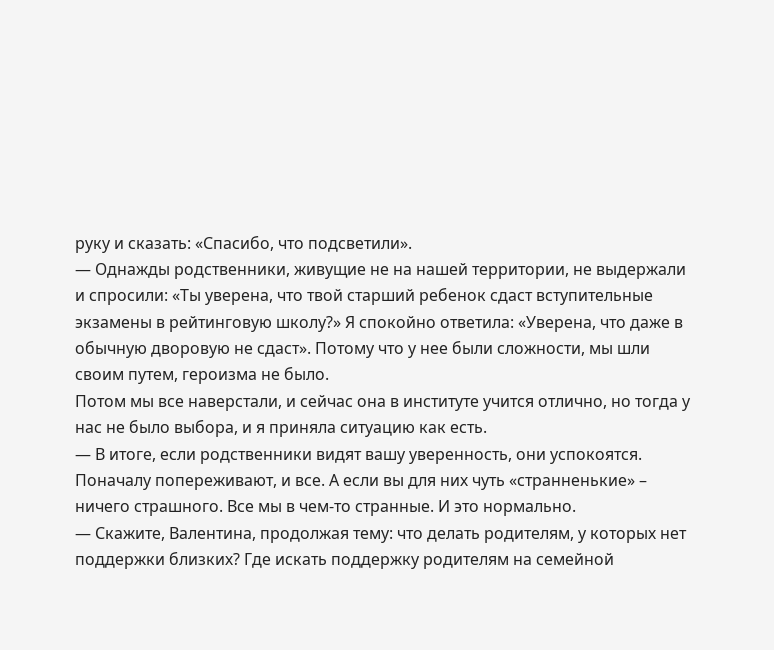руку и сказать: «Спасибо, что подсветили».
— Однажды родственники, живущие не на нашей территории, не выдержали и спросили: «Ты уверена, что твой старший ребенок сдаст вступительные экзамены в рейтинговую школу?» Я спокойно ответила: «Уверена, что даже в обычную дворовую не сдаст». Потому что у нее были сложности, мы шли своим путем, героизма не было.
Потом мы все наверстали, и сейчас она в институте учится отлично, но тогда у нас не было выбора, и я приняла ситуацию как есть.
— В итоге, если родственники видят вашу уверенность, они успокоятся. Поначалу попереживают, и все. А если вы для них чуть «странненькие» – ничего страшного. Все мы в чем-то странные. И это нормально.
— Скажите, Валентина, продолжая тему: что делать родителям, у которых нет поддержки близких? Где искать поддержку родителям на семейной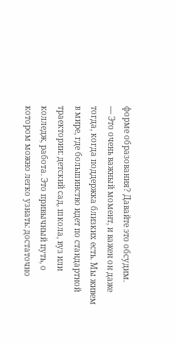форме образования? Давайте это обсудим.
— Это очень важный момент, и важен он даже тогда, когда поддержка близких есть. Мы живем в мире, где большинство идет по стандартной траектории: детский сад, школа, вуз или колледж, работа. Это привычный путь, о котором можно легко узнать: достаточно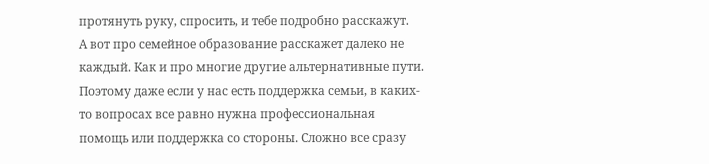протянуть руку, спросить, и тебе подробно расскажут.
А вот про семейное образование расскажет далеко не каждый. Как и про многие другие альтернативные пути.
Поэтому даже если у нас есть поддержка семьи, в каких-то вопросах все равно нужна профессиональная помощь или поддержка со стороны. Сложно все сразу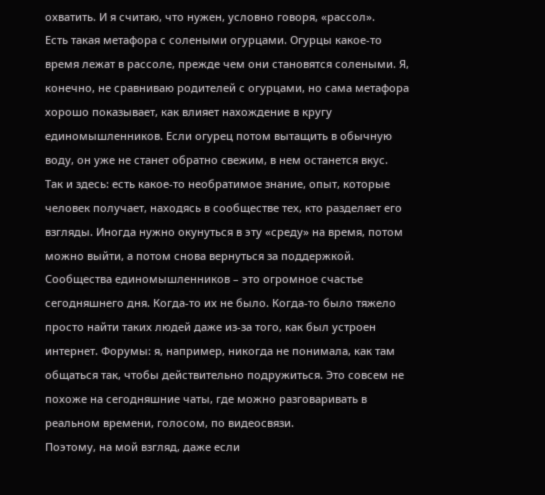охватить. И я считаю, что нужен, условно говоря, «рассол».
Есть такая метафора с солеными огурцами. Огурцы какое-то время лежат в рассоле, прежде чем они становятся солеными. Я, конечно, не сравниваю родителей с огурцами, но сама метафора хорошо показывает, как влияет нахождение в кругу единомышленников. Если огурец потом вытащить в обычную воду, он уже не станет обратно свежим, в нем останется вкус.
Так и здесь: есть какое-то необратимое знание, опыт, которые человек получает, находясь в сообществе тех, кто разделяет его взгляды. Иногда нужно окунуться в эту «среду» на время, потом можно выйти, а потом снова вернуться за поддержкой.
Сообщества единомышленников – это огромное счастье сегодняшнего дня. Когда-то их не было. Когда-то было тяжело просто найти таких людей даже из-за того, как был устроен интернет. Форумы: я, например, никогда не понимала, как там общаться так, чтобы действительно подружиться. Это совсем не похоже на сегодняшние чаты, где можно разговаривать в реальном времени, голосом, по видеосвязи.
Поэтому, на мой взгляд, даже если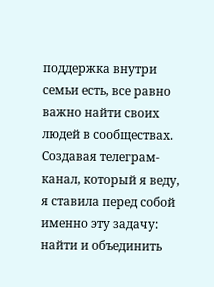поддержка внутри семьи есть, все равно важно найти своих людей в сообществах.
Создавая телеграм-канал, который я веду, я ставила перед собой именно эту задачу: найти и объединить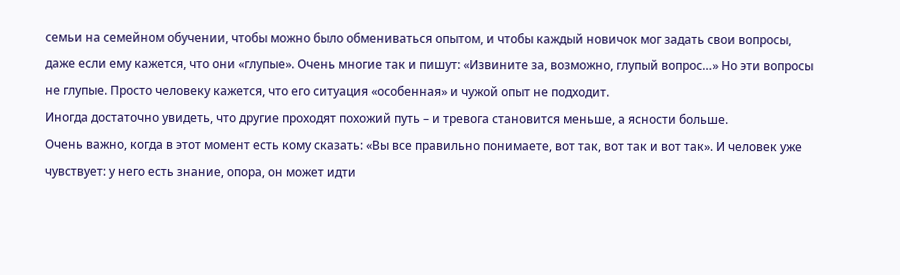семьи на семейном обучении, чтобы можно было обмениваться опытом, и чтобы каждый новичок мог задать свои вопросы, даже если ему кажется, что они «глупые». Очень многие так и пишут: «Извините за, возможно, глупый вопрос…» Но эти вопросы не глупые. Просто человеку кажется, что его ситуация «особенная» и чужой опыт не подходит.
Иногда достаточно увидеть, что другие проходят похожий путь – и тревога становится меньше, а ясности больше.
Очень важно, когда в этот момент есть кому сказать: «Вы все правильно понимаете, вот так, вот так и вот так». И человек уже чувствует: у него есть знание, опора, он может идти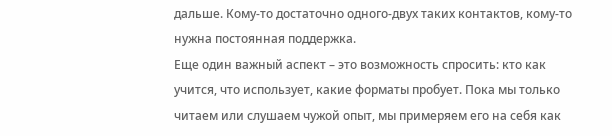дальше. Кому-то достаточно одного-двух таких контактов, кому-то нужна постоянная поддержка.
Еще один важный аспект – это возможность спросить: кто как учится, что использует, какие форматы пробует. Пока мы только читаем или слушаем чужой опыт, мы примеряем его на себя как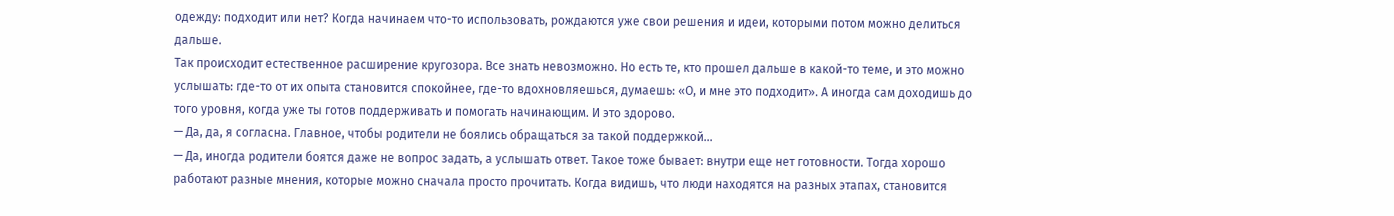одежду: подходит или нет? Когда начинаем что-то использовать, рождаются уже свои решения и идеи, которыми потом можно делиться дальше.
Так происходит естественное расширение кругозора. Все знать невозможно. Но есть те, кто прошел дальше в какой-то теме, и это можно услышать: где-то от их опыта становится спокойнее, где-то вдохновляешься, думаешь: «О, и мне это подходит». А иногда сам доходишь до того уровня, когда уже ты готов поддерживать и помогать начинающим. И это здорово.
— Да, да, я согласна. Главное, чтобы родители не боялись обращаться за такой поддержкой…
— Да, иногда родители боятся даже не вопрос задать, а услышать ответ. Такое тоже бывает: внутри еще нет готовности. Тогда хорошо работают разные мнения, которые можно сначала просто прочитать. Когда видишь, что люди находятся на разных этапах, становится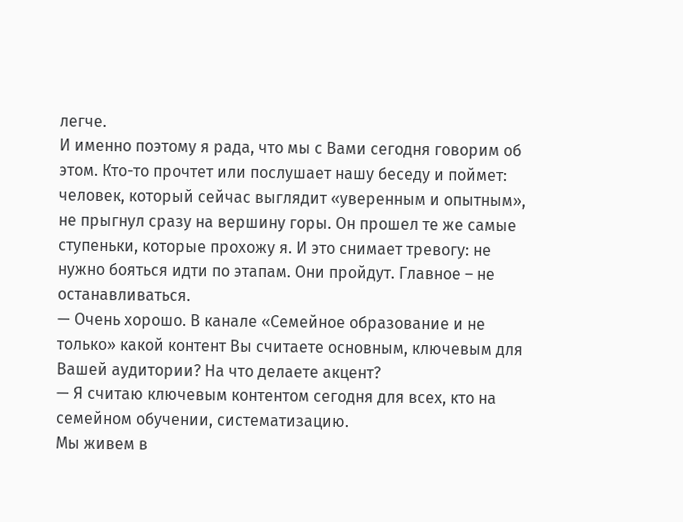легче.
И именно поэтому я рада, что мы с Вами сегодня говорим об этом. Кто-то прочтет или послушает нашу беседу и поймет: человек, который сейчас выглядит «уверенным и опытным», не прыгнул сразу на вершину горы. Он прошел те же самые ступеньки, которые прохожу я. И это снимает тревогу: не нужно бояться идти по этапам. Они пройдут. Главное – не останавливаться.
— Очень хорошо. В канале «Семейное образование и не только» какой контент Вы считаете основным, ключевым для Вашей аудитории? На что делаете акцент?
— Я считаю ключевым контентом сегодня для всех, кто на семейном обучении, систематизацию.
Мы живем в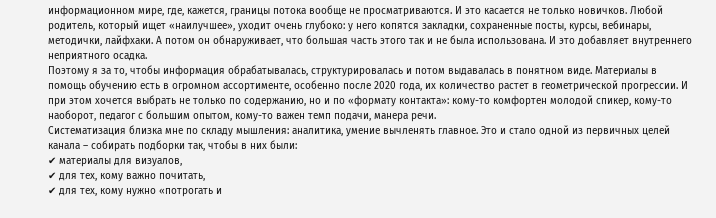информационном мире, где, кажется, границы потока вообще не просматриваются. И это касается не только новичков. Любой родитель, который ищет «наилучшее», уходит очень глубоко: у него копятся закладки, сохраненные посты, курсы, вебинары, методички, лайфхаки. А потом он обнаруживает, что большая часть этого так и не была использована. И это добавляет внутреннего неприятного осадка.
Поэтому я за то, чтобы информация обрабатывалась, структурировалась и потом выдавалась в понятном виде. Материалы в помощь обучению есть в огромном ассортименте, особенно после 2020 года, их количество растет в геометрической прогрессии. И при этом хочется выбрать не только по содержанию, но и по «формату контакта»: кому-то комфортен молодой спикер, кому-то наоборот, педагог с большим опытом, кому-то важен темп подачи, манера речи.
Систематизация близка мне по складу мышления: аналитика, умение вычленять главное. Это и стало одной из первичных целей канала – собирать подборки так, чтобы в них были:
✔ материалы для визуалов,
✔ для тех, кому важно почитать,
✔ для тех, кому нужно «потрогать и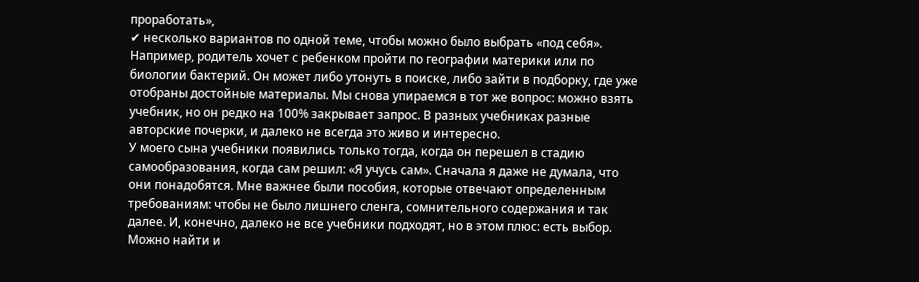проработать»,
✔ несколько вариантов по одной теме, чтобы можно было выбрать «под себя».
Например, родитель хочет с ребенком пройти по географии материки или по биологии бактерий. Он может либо утонуть в поиске, либо зайти в подборку, где уже отобраны достойные материалы. Мы снова упираемся в тот же вопрос: можно взять учебник, но он редко на 100% закрывает запрос. В разных учебниках разные авторские почерки, и далеко не всегда это живо и интересно.
У моего сына учебники появились только тогда, когда он перешел в стадию самообразования, когда сам решил: «Я учусь сам». Сначала я даже не думала, что они понадобятся. Мне важнее были пособия, которые отвечают определенным требованиям: чтобы не было лишнего сленга, сомнительного содержания и так далее. И, конечно, далеко не все учебники подходят, но в этом плюс: есть выбор. Можно найти и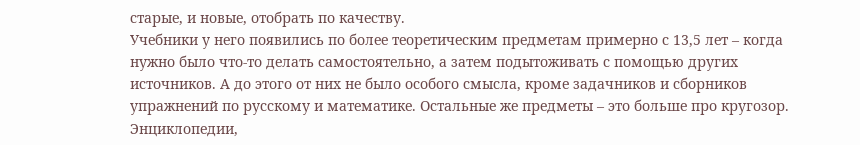старые, и новые, отобрать по качеству.
Учебники у него появились по более теоретическим предметам примерно с 13,5 лет – когда нужно было что-то делать самостоятельно, а затем подытоживать с помощью других источников. А до этого от них не было особого смысла, кроме задачников и сборников упражнений по русскому и математике. Остальные же предметы – это больше про кругозор.
Энциклопедии,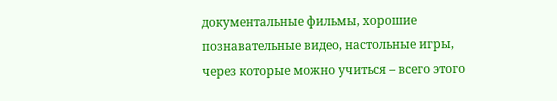документальные фильмы, хорошие познавательные видео, настольные игры, через которые можно учиться – всего этого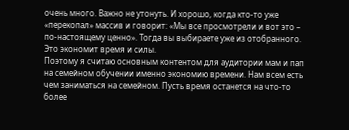очень много. Важно не утонуть. И хорошо, когда кто-то уже «перекопал» массив и говорит: «Мы все просмотрели и вот это – по-настоящему ценно». Тогда вы выбираете уже из отобранного. Это экономит время и силы.
Поэтому я считаю основным контентом для аудитории мам и пап на семейном обучении именно экономию времени. Нам всем есть чем заниматься на семейном. Пусть время останется на что-то более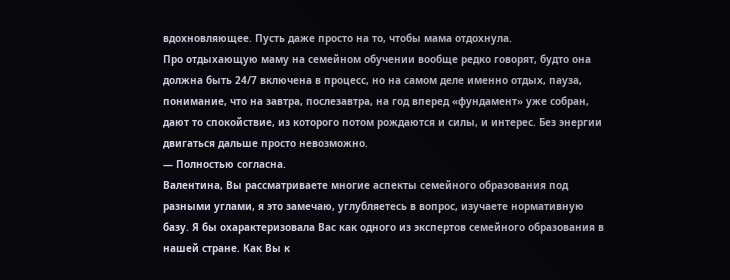вдохновляющее. Пусть даже просто на то, чтобы мама отдохнула.
Про отдыхающую маму на семейном обучении вообще редко говорят, будто она должна быть 24/7 включена в процесс, но на самом деле именно отдых, пауза, понимание, что на завтра, послезавтра, на год вперед «фундамент» уже собран, дают то спокойствие, из которого потом рождаются и силы, и интерес. Без энергии двигаться дальше просто невозможно.
— Полностью согласна.
Валентина, Вы рассматриваете многие аспекты семейного образования под разными углами, я это замечаю, углубляетесь в вопрос, изучаете нормативную базу. Я бы охарактеризовала Вас как одного из экспертов семейного образования в нашей стране. Как Вы к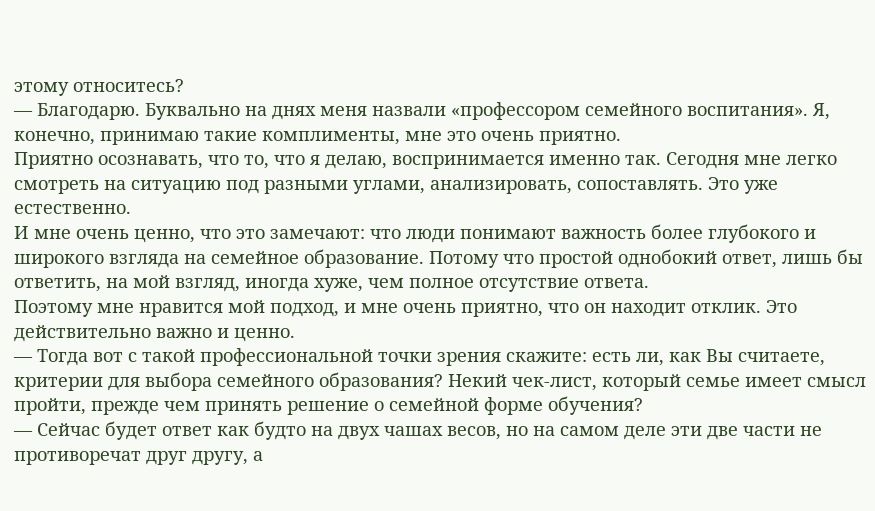этому относитесь?
— Благодарю. Буквально на днях меня назвали «профессором семейного воспитания». Я, конечно, принимаю такие комплименты, мне это очень приятно.
Приятно осознавать, что то, что я делаю, воспринимается именно так. Сегодня мне легко смотреть на ситуацию под разными углами, анализировать, сопоставлять. Это уже естественно.
И мне очень ценно, что это замечают: что люди понимают важность более глубокого и широкого взгляда на семейное образование. Потому что простой однобокий ответ, лишь бы ответить, на мой взгляд, иногда хуже, чем полное отсутствие ответа.
Поэтому мне нравится мой подход, и мне очень приятно, что он находит отклик. Это действительно важно и ценно.
— Тогда вот с такой профессиональной точки зрения скажите: есть ли, как Вы считаете, критерии для выбора семейного образования? Некий чек-лист, который семье имеет смысл пройти, прежде чем принять решение о семейной форме обучения?
— Сейчас будет ответ как будто на двух чашах весов, но на самом деле эти две части не противоречат друг другу, а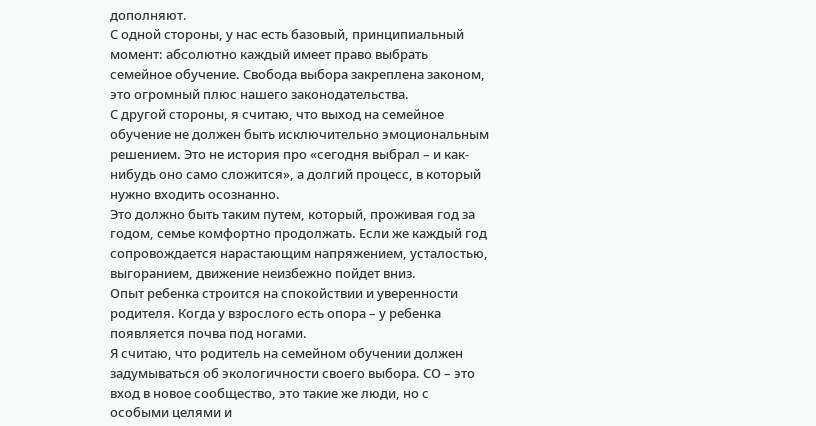дополняют.
С одной стороны, у нас есть базовый, принципиальный момент: абсолютно каждый имеет право выбрать семейное обучение. Свобода выбора закреплена законом, это огромный плюс нашего законодательства.
С другой стороны, я считаю, что выход на семейное обучение не должен быть исключительно эмоциональным решением. Это не история про «сегодня выбрал – и как-нибудь оно само сложится», а долгий процесс, в который нужно входить осознанно.
Это должно быть таким путем, который, проживая год за годом, семье комфортно продолжать. Если же каждый год сопровождается нарастающим напряжением, усталостью, выгоранием, движение неизбежно пойдет вниз.
Опыт ребенка строится на спокойствии и уверенности родителя. Когда у взрослого есть опора – у ребенка появляется почва под ногами.
Я считаю, что родитель на семейном обучении должен задумываться об экологичности своего выбора. СО – это вход в новое сообщество, это такие же люди, но с особыми целями и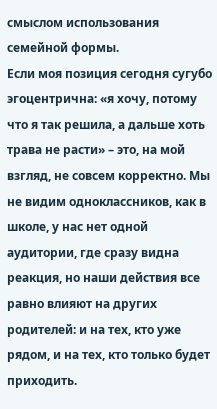смыслом использования семейной формы.
Если моя позиция сегодня сугубо эгоцентрична: «я хочу, потому что я так решила, а дальше хоть трава не расти» – это, на мой взгляд, не совсем корректно. Мы не видим одноклассников, как в школе, у нас нет одной аудитории, где сразу видна реакция, но наши действия все равно влияют на других родителей: и на тех, кто уже рядом, и на тех, кто только будет приходить.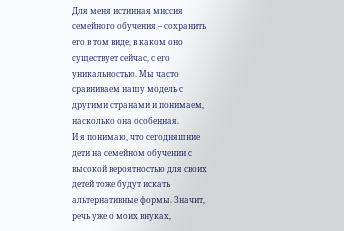Для меня истинная миссия семейного обучения – сохранить его в том виде, в каком оно существует сейчас, с его уникальностью. Мы часто сравниваем нашу модель с другими странами и понимаем, насколько она особенная.
И я понимаю, что сегодняшние дети на семейном обучении с высокой вероятностью для своих детей тоже будут искать альтернативные формы. Значит, речь уже о моих внуках,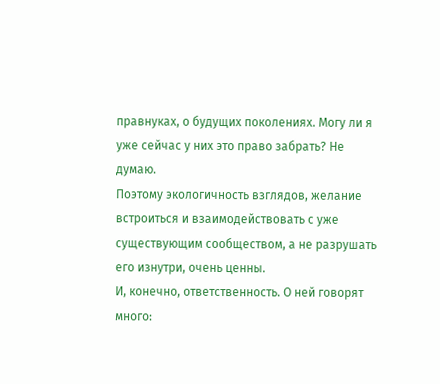правнуках, о будущих поколениях. Могу ли я уже сейчас у них это право забрать? Не думаю.
Поэтому экологичность взглядов, желание встроиться и взаимодействовать с уже существующим сообществом, а не разрушать его изнутри, очень ценны.
И, конечно, ответственность. О ней говорят много: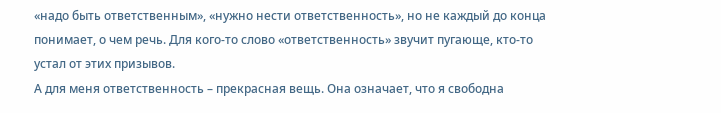«надо быть ответственным», «нужно нести ответственность», но не каждый до конца понимает, о чем речь. Для кого-то слово «ответственность» звучит пугающе, кто-то устал от этих призывов.
А для меня ответственность – прекрасная вещь. Она означает, что я свободна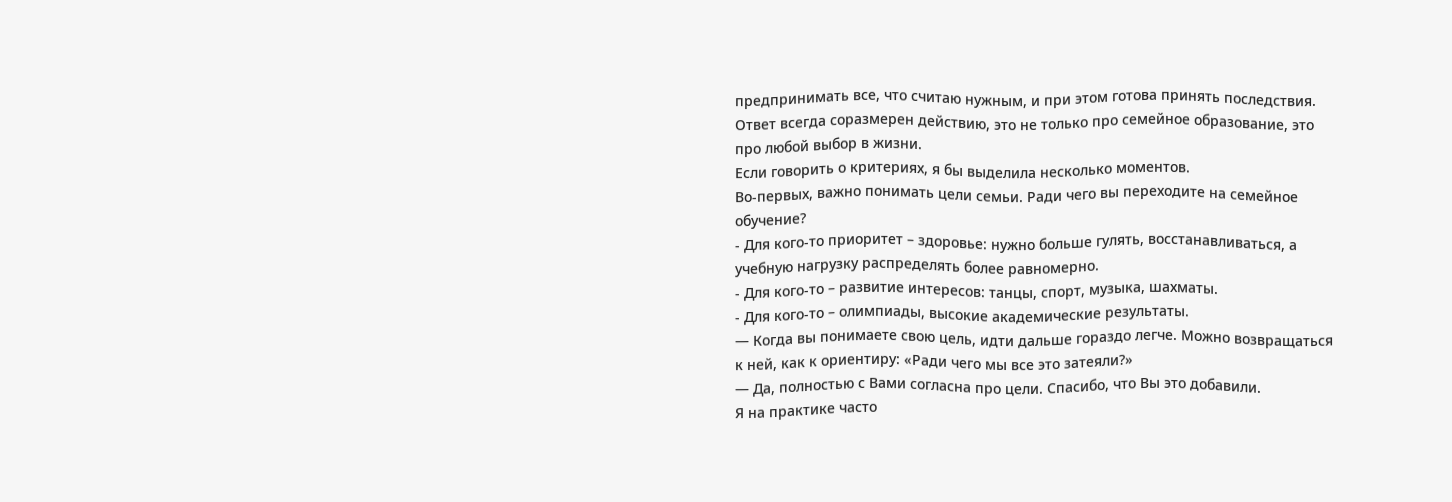предпринимать все, что считаю нужным, и при этом готова принять последствия. Ответ всегда соразмерен действию, это не только про семейное образование, это про любой выбор в жизни.
Если говорить о критериях, я бы выделила несколько моментов.
Во-первых, важно понимать цели семьи. Ради чего вы переходите на семейное обучение?
- Для кого-то приоритет – здоровье: нужно больше гулять, восстанавливаться, а учебную нагрузку распределять более равномерно.
- Для кого-то – развитие интересов: танцы, спорт, музыка, шахматы.
- Для кого-то – олимпиады, высокие академические результаты.
— Когда вы понимаете свою цель, идти дальше гораздо легче. Можно возвращаться к ней, как к ориентиру: «Ради чего мы все это затеяли?»
— Да, полностью с Вами согласна про цели. Спасибо, что Вы это добавили.
Я на практике часто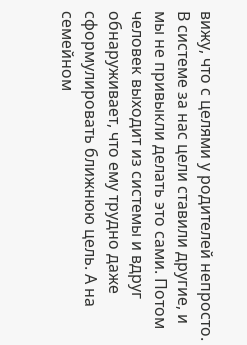вижу, что с целями у родителей непросто. В системе за нас цели ставили другие, и мы не привыкли делать это сами. Потом человек выходит из системы и вдруг обнаруживает, что ему трудно даже сформулировать ближнюю цель. А на семейном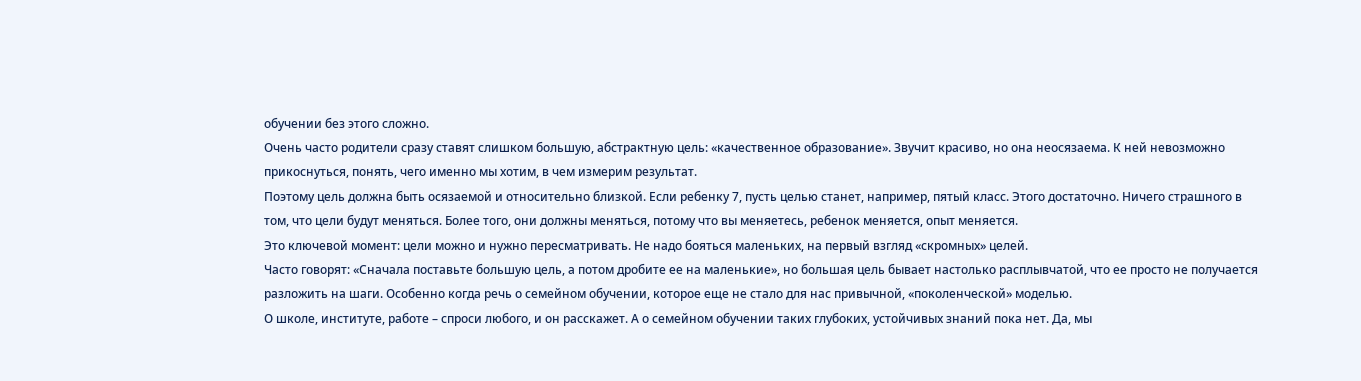обучении без этого сложно.
Очень часто родители сразу ставят слишком большую, абстрактную цель: «качественное образование». Звучит красиво, но она неосязаема. К ней невозможно прикоснуться, понять, чего именно мы хотим, в чем измерим результат.
Поэтому цель должна быть осязаемой и относительно близкой. Если ребенку 7, пусть целью станет, например, пятый класс. Этого достаточно. Ничего страшного в том, что цели будут меняться. Более того, они должны меняться, потому что вы меняетесь, ребенок меняется, опыт меняется.
Это ключевой момент: цели можно и нужно пересматривать. Не надо бояться маленьких, на первый взгляд «скромных» целей.
Часто говорят: «Сначала поставьте большую цель, а потом дробите ее на маленькие», но большая цель бывает настолько расплывчатой, что ее просто не получается разложить на шаги. Особенно когда речь о семейном обучении, которое еще не стало для нас привычной, «поколенческой» моделью.
О школе, институте, работе – спроси любого, и он расскажет. А о семейном обучении таких глубоких, устойчивых знаний пока нет. Да, мы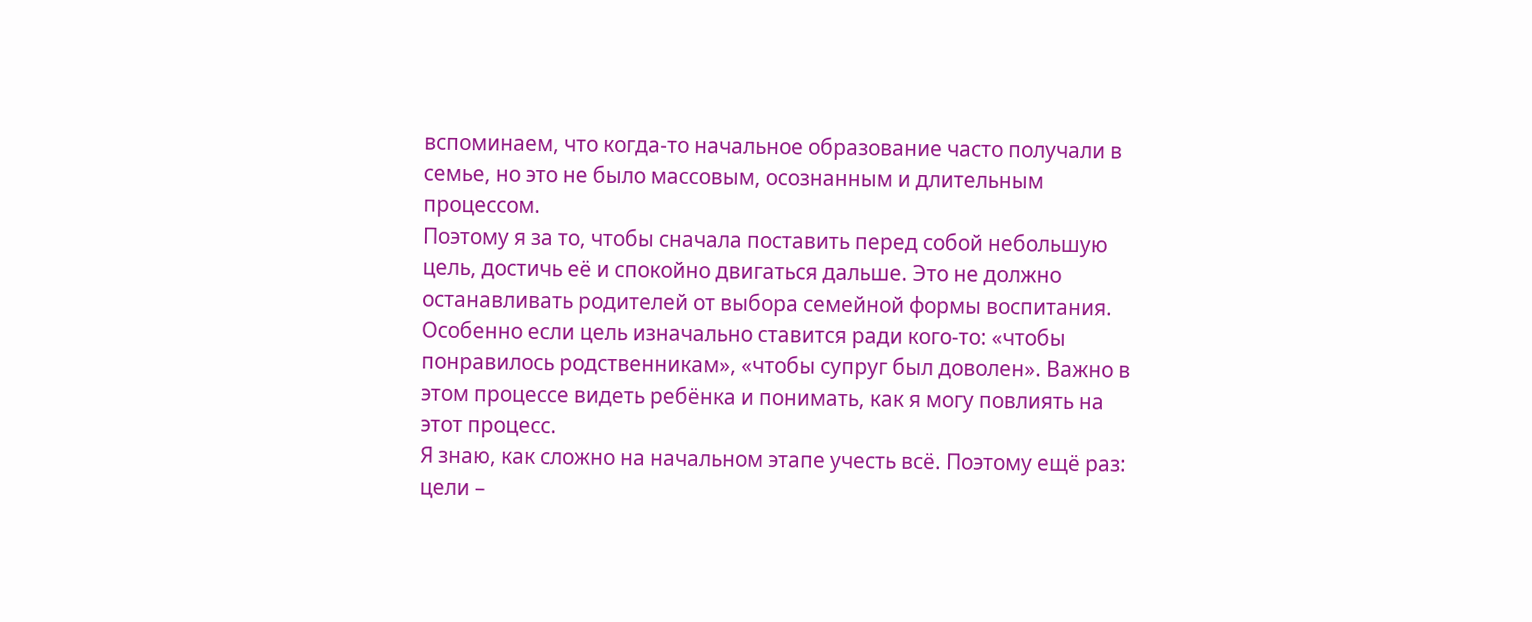вспоминаем, что когда-то начальное образование часто получали в семье, но это не было массовым, осознанным и длительным процессом.
Поэтому я за то, чтобы сначала поставить перед собой небольшую цель, достичь её и спокойно двигаться дальше. Это не должно останавливать родителей от выбора семейной формы воспитания. Особенно если цель изначально ставится ради кого-то: «чтобы понравилось родственникам», «чтобы супруг был доволен». Важно в этом процессе видеть ребёнка и понимать, как я могу повлиять на этот процесс.
Я знаю, как сложно на начальном этапе учесть всё. Поэтому ещё раз: цели –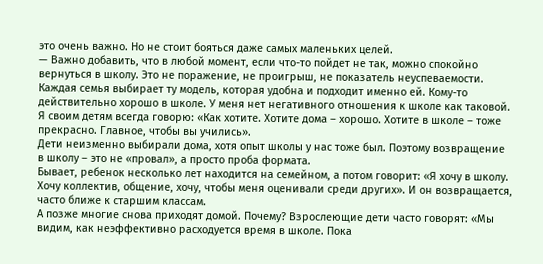это очень важно. Но не стоит бояться даже самых маленьких целей.
— Важно добавить, что в любой момент, если что-то пойдет не так, можно спокойно вернуться в школу. Это не поражение, не проигрыш, не показатель неуспеваемости.
Каждая семья выбирает ту модель, которая удобна и подходит именно ей. Кому-то действительно хорошо в школе. У меня нет негативного отношения к школе как таковой. Я своим детям всегда говорю: «Как хотите. Хотите дома – хорошо. Хотите в школе – тоже прекрасно. Главное, чтобы вы учились».
Дети неизменно выбирали дома, хотя опыт школы у нас тоже был. Поэтому возвращение в школу – это не «провал», а просто проба формата.
Бывает, ребенок несколько лет находится на семейном, а потом говорит: «Я хочу в школу. Хочу коллектив, общение, хочу, чтобы меня оценивали среди других». И он возвращается, часто ближе к старшим классам.
А позже многие снова приходят домой. Почему? Взрослеющие дети часто говорят: «Мы видим, как неэффективно расходуется время в школе. Пока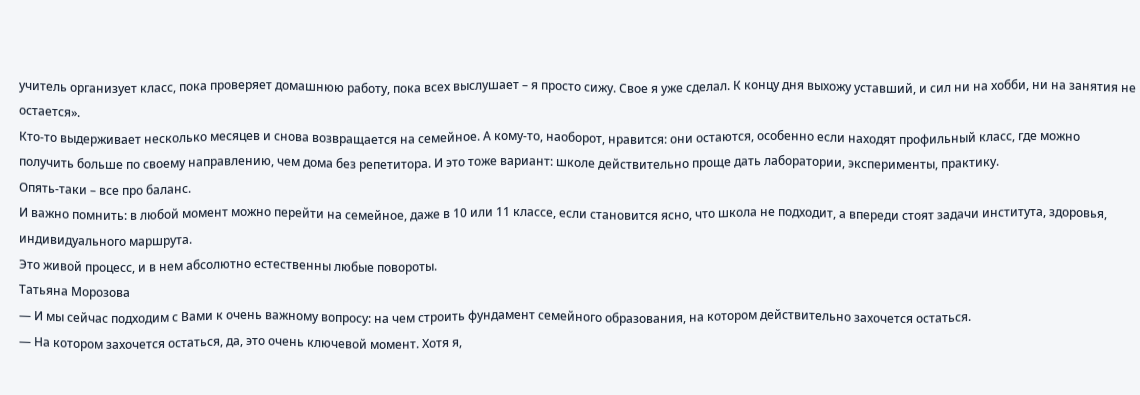учитель организует класс, пока проверяет домашнюю работу, пока всех выслушает – я просто сижу. Свое я уже сделал. К концу дня выхожу уставший, и сил ни на хобби, ни на занятия не остается».
Кто-то выдерживает несколько месяцев и снова возвращается на семейное. А кому-то, наоборот, нравится: они остаются, особенно если находят профильный класс, где можно получить больше по своему направлению, чем дома без репетитора. И это тоже вариант: школе действительно проще дать лаборатории, эксперименты, практику.
Опять-таки – все про баланс.
И важно помнить: в любой момент можно перейти на семейное, даже в 10 или 11 классе, если становится ясно, что школа не подходит, а впереди стоят задачи института, здоровья, индивидуального маршрута.
Это живой процесс, и в нем абсолютно естественны любые повороты.
Татьяна Морозова
— И мы сейчас подходим с Вами к очень важному вопросу: на чем строить фундамент семейного образования, на котором действительно захочется остаться.
— На котором захочется остаться, да, это очень ключевой момент. Хотя я,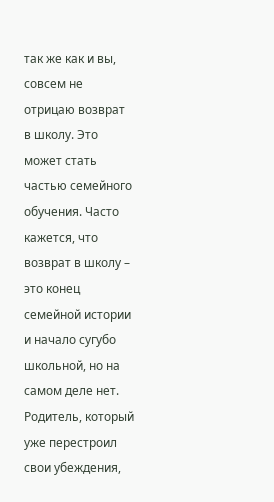так же как и вы, совсем не отрицаю возврат в школу. Это может стать частью семейного обучения. Часто кажется, что возврат в школу – это конец семейной истории и начало сугубо школьной, но на самом деле нет. Родитель, который уже перестроил свои убеждения,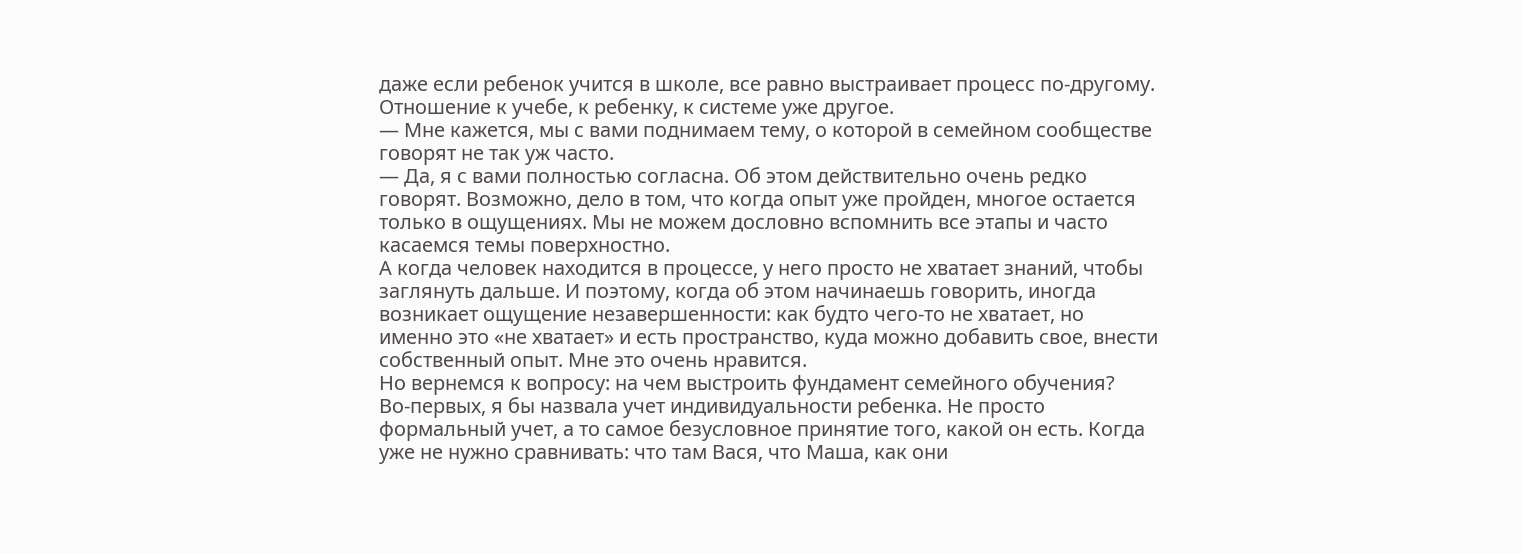даже если ребенок учится в школе, все равно выстраивает процесс по-другому. Отношение к учебе, к ребенку, к системе уже другое.
— Мне кажется, мы с вами поднимаем тему, о которой в семейном сообществе говорят не так уж часто.
— Да, я с вами полностью согласна. Об этом действительно очень редко говорят. Возможно, дело в том, что когда опыт уже пройден, многое остается только в ощущениях. Мы не можем дословно вспомнить все этапы и часто касаемся темы поверхностно.
А когда человек находится в процессе, у него просто не хватает знаний, чтобы заглянуть дальше. И поэтому, когда об этом начинаешь говорить, иногда возникает ощущение незавершенности: как будто чего-то не хватает, но именно это «не хватает» и есть пространство, куда можно добавить свое, внести собственный опыт. Мне это очень нравится.
Но вернемся к вопросу: на чем выстроить фундамент семейного обучения?
Во-первых, я бы назвала учет индивидуальности ребенка. Не просто формальный учет, а то самое безусловное принятие того, какой он есть. Когда уже не нужно сравнивать: что там Вася, что Маша, как они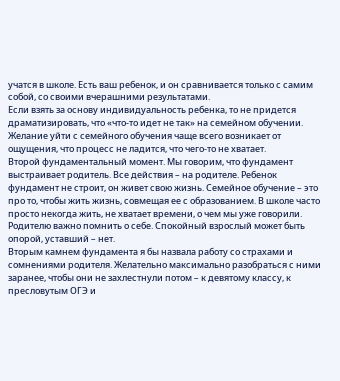учатся в школе. Есть ваш ребенок, и он сравнивается только с самим собой, со своими вчерашними результатами.
Если взять за основу индивидуальность ребенка, то не придется драматизировать, что «что-то идет не так» на семейном обучении. Желание уйти с семейного обучения чаще всего возникает от ощущения, что процесс не ладится, что чего-то не хватает.
Второй фундаментальный момент. Мы говорим, что фундамент выстраивает родитель. Все действия – на родителе. Ребенок фундамент не строит, он живет свою жизнь. Семейное обучение – это про то, чтобы жить жизнь, совмещая ее с образованием. В школе часто просто некогда жить, не хватает времени, о чем мы уже говорили.
Родителю важно помнить о себе. Спокойный взрослый может быть опорой, уставший – нет.
Вторым камнем фундамента я бы назвала работу со страхами и сомнениями родителя. Желательно максимально разобраться с ними заранее, чтобы они не захлестнули потом – к девятому классу, к пресловутым ОГЭ и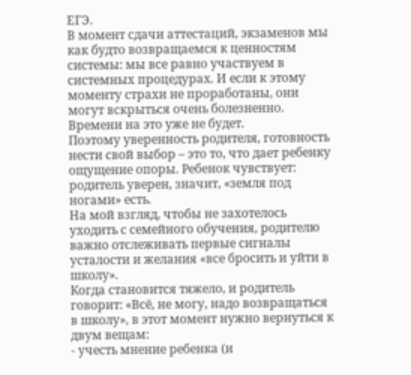ЕГЭ.
В момент сдачи аттестаций, экзаменов мы как будто возвращаемся к ценностям системы: мы все равно участвуем в системных процедурах. И если к этому моменту страхи не проработаны, они могут вскрыться очень болезненно. Времени на это уже не будет.
Поэтому уверенность родителя, готовность нести свой выбор – это то, что дает ребенку ощущение опоры. Ребенок чувствует: родитель уверен, значит, «земля под ногами» есть.
На мой взгляд, чтобы не захотелось уходить с семейного обучения, родителю важно отслеживать первые сигналы усталости и желания «все бросить и уйти в школу».
Когда становится тяжело, и родитель говорит: «Всё, не могу, надо возвращаться в школу», в этот момент нужно вернуться к двум вещам:
- учесть мнение ребенка (и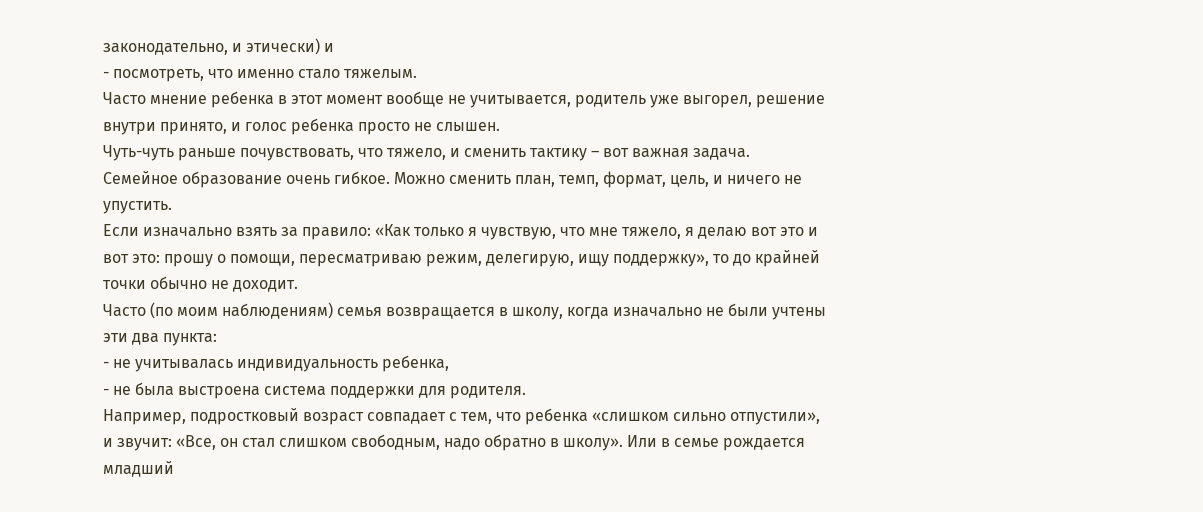законодательно, и этически) и
- посмотреть, что именно стало тяжелым.
Часто мнение ребенка в этот момент вообще не учитывается, родитель уже выгорел, решение внутри принято, и голос ребенка просто не слышен.
Чуть-чуть раньше почувствовать, что тяжело, и сменить тактику – вот важная задача. Семейное образование очень гибкое. Можно сменить план, темп, формат, цель, и ничего не упустить.
Если изначально взять за правило: «Как только я чувствую, что мне тяжело, я делаю вот это и вот это: прошу о помощи, пересматриваю режим, делегирую, ищу поддержку», то до крайней точки обычно не доходит.
Часто (по моим наблюдениям) семья возвращается в школу, когда изначально не были учтены эти два пункта:
- не учитывалась индивидуальность ребенка,
- не была выстроена система поддержки для родителя.
Например, подростковый возраст совпадает с тем, что ребенка «слишком сильно отпустили», и звучит: «Все, он стал слишком свободным, надо обратно в школу». Или в семье рождается младший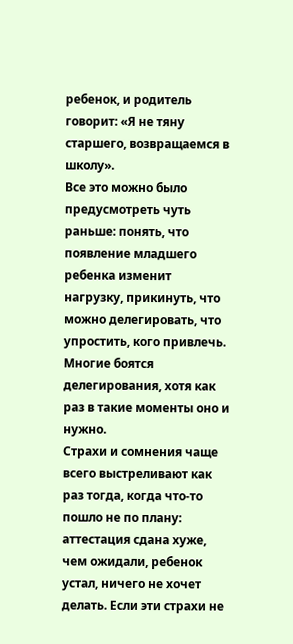ребенок, и родитель говорит: «Я не тяну старшего, возвращаемся в школу».
Все это можно было предусмотреть чуть раньше: понять, что появление младшего ребенка изменит нагрузку, прикинуть, что можно делегировать, что упростить, кого привлечь. Многие боятся делегирования, хотя как раз в такие моменты оно и нужно.
Страхи и сомнения чаще всего выстреливают как раз тогда, когда что-то пошло не по плану: аттестация сдана хуже, чем ожидали, ребенок устал, ничего не хочет делать. Если эти страхи не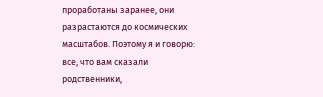проработаны заранее, они разрастаются до космических масштабов. Поэтому я и говорю: все, что вам сказали родственники,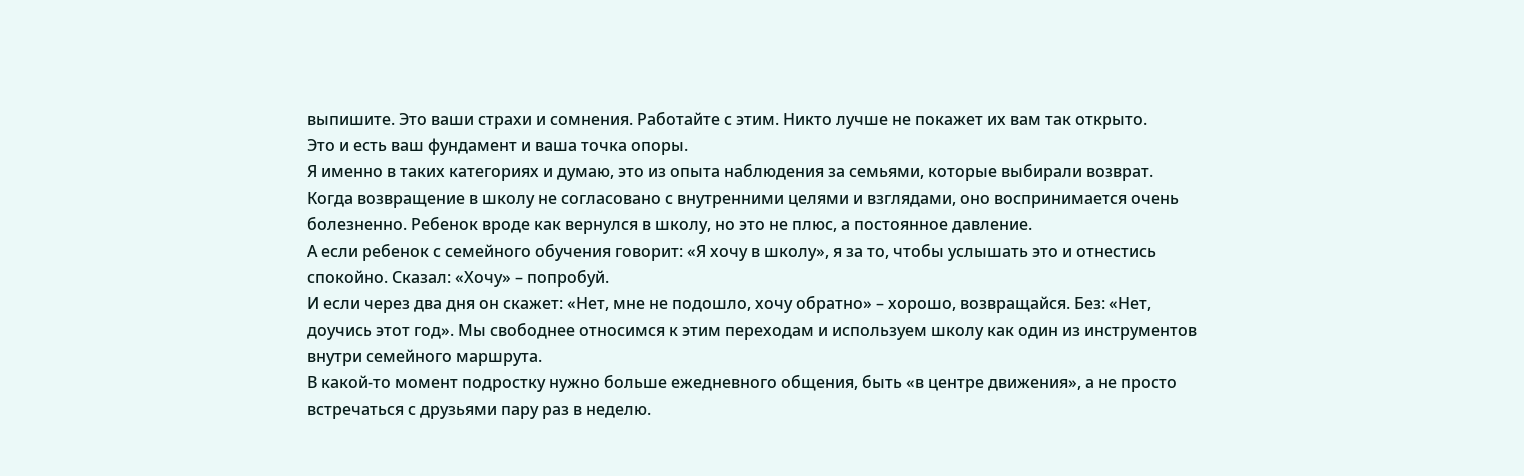выпишите. Это ваши страхи и сомнения. Работайте с этим. Никто лучше не покажет их вам так открыто.
Это и есть ваш фундамент и ваша точка опоры.
Я именно в таких категориях и думаю, это из опыта наблюдения за семьями, которые выбирали возврат. Когда возвращение в школу не согласовано с внутренними целями и взглядами, оно воспринимается очень болезненно. Ребенок вроде как вернулся в школу, но это не плюс, а постоянное давление.
А если ребенок с семейного обучения говорит: «Я хочу в школу», я за то, чтобы услышать это и отнестись спокойно. Сказал: «Хочу» – попробуй.
И если через два дня он скажет: «Нет, мне не подошло, хочу обратно» – хорошо, возвращайся. Без: «Нет, доучись этот год». Мы свободнее относимся к этим переходам и используем школу как один из инструментов внутри семейного маршрута.
В какой-то момент подростку нужно больше ежедневного общения, быть «в центре движения», а не просто встречаться с друзьями пару раз в неделю.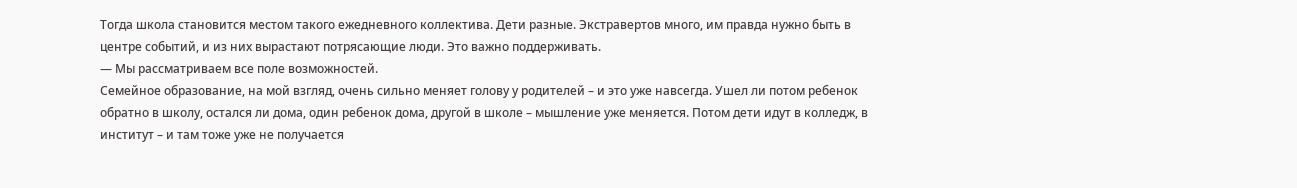Тогда школа становится местом такого ежедневного коллектива. Дети разные. Экстравертов много, им правда нужно быть в центре событий, и из них вырастают потрясающие люди. Это важно поддерживать.
— Мы рассматриваем все поле возможностей.
Семейное образование, на мой взгляд, очень сильно меняет голову у родителей – и это уже навсегда. Ушел ли потом ребенок обратно в школу, остался ли дома, один ребенок дома, другой в школе – мышление уже меняется. Потом дети идут в колледж, в институт – и там тоже уже не получается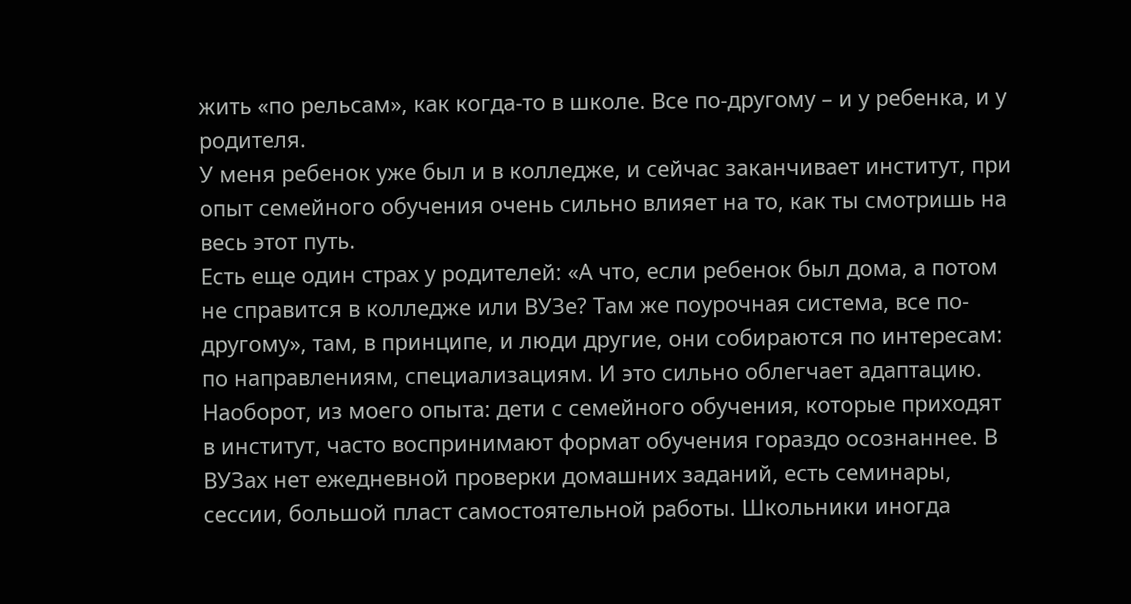жить «по рельсам», как когда-то в школе. Все по-другому – и у ребенка, и у родителя.
У меня ребенок уже был и в колледже, и сейчас заканчивает институт, при опыт семейного обучения очень сильно влияет на то, как ты смотришь на весь этот путь.
Есть еще один страх у родителей: «А что, если ребенок был дома, а потом не справится в колледже или ВУЗе? Там же поурочная система, все по-другому», там, в принципе, и люди другие, они собираются по интересам: по направлениям, специализациям. И это сильно облегчает адаптацию.
Наоборот, из моего опыта: дети с семейного обучения, которые приходят в институт, часто воспринимают формат обучения гораздо осознаннее. В ВУЗах нет ежедневной проверки домашних заданий, есть семинары, сессии, большой пласт самостоятельной работы. Школьники иногда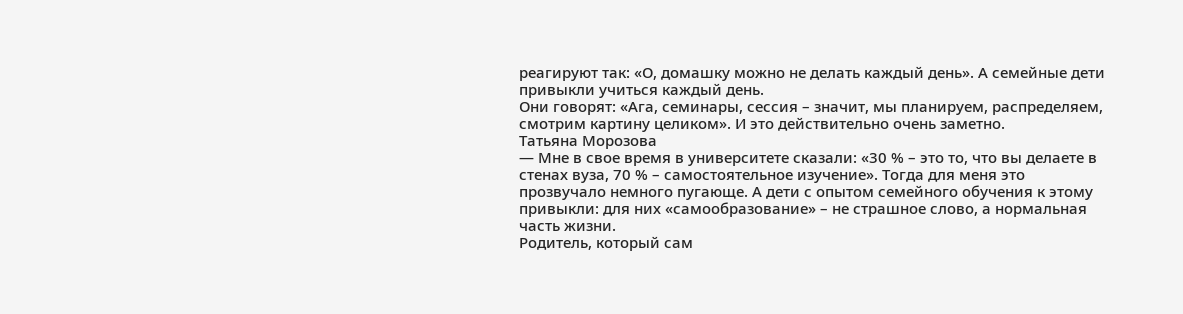реагируют так: «О, домашку можно не делать каждый день». А семейные дети привыкли учиться каждый день.
Они говорят: «Ага, семинары, сессия – значит, мы планируем, распределяем, смотрим картину целиком». И это действительно очень заметно.
Татьяна Морозова
— Мне в свое время в университете сказали: «30 % – это то, что вы делаете в стенах вуза, 70 % – самостоятельное изучение». Тогда для меня это прозвучало немного пугающе. А дети с опытом семейного обучения к этому привыкли: для них «самообразование» – не страшное слово, а нормальная часть жизни.
Родитель, который сам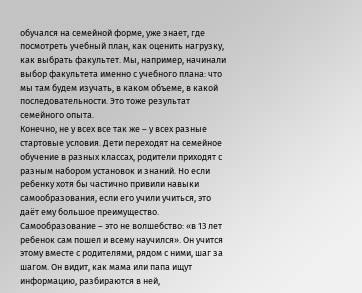обучался на семейной форме, уже знает, где посмотреть учебный план, как оценить нагрузку, как выбрать факультет. Мы, например, начинали выбор факультета именно с учебного плана: что мы там будем изучать, в каком объеме, в какой последовательности. Это тоже результат семейного опыта.
Конечно, не у всех все так же – у всех разные стартовые условия. Дети переходят на семейное обучение в разных классах, родители приходят с разным набором установок и знаний. Но если ребенку хотя бы частично привили навыки самообразования, если его учили учиться, это даёт ему большое преимущество.
Самообразование – это не волшебство: «в 13 лет ребенок сам пошел и всему научился». Он учится этому вместе с родителями, рядом с ними, шаг за шагом. Он видит, как мама или папа ищут информацию, разбираются в ней,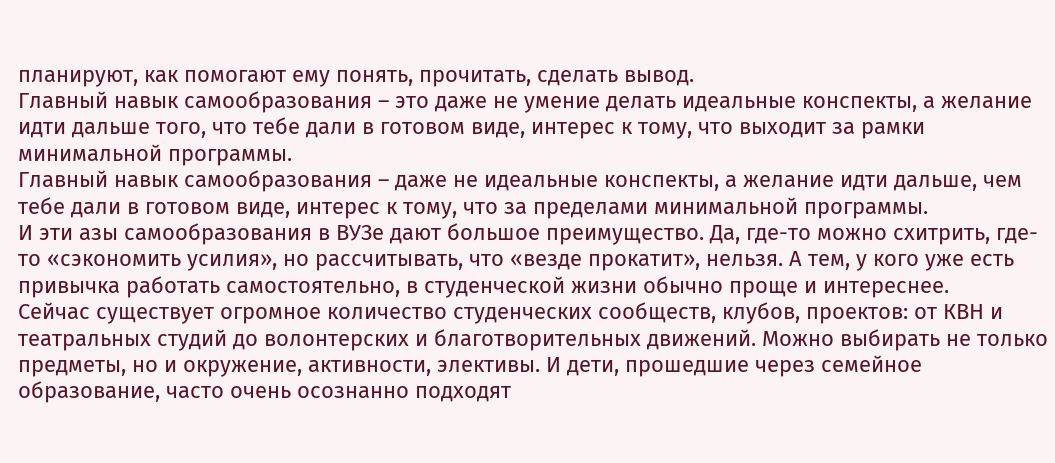планируют, как помогают ему понять, прочитать, сделать вывод.
Главный навык самообразования – это даже не умение делать идеальные конспекты, а желание идти дальше того, что тебе дали в готовом виде, интерес к тому, что выходит за рамки минимальной программы.
Главный навык самообразования – даже не идеальные конспекты, а желание идти дальше, чем тебе дали в готовом виде, интерес к тому, что за пределами минимальной программы.
И эти азы самообразования в ВУЗе дают большое преимущество. Да, где-то можно схитрить, где-то «сэкономить усилия», но рассчитывать, что «везде прокатит», нельзя. А тем, у кого уже есть привычка работать самостоятельно, в студенческой жизни обычно проще и интереснее.
Сейчас существует огромное количество студенческих сообществ, клубов, проектов: от КВН и театральных студий до волонтерских и благотворительных движений. Можно выбирать не только предметы, но и окружение, активности, элективы. И дети, прошедшие через семейное образование, часто очень осознанно подходят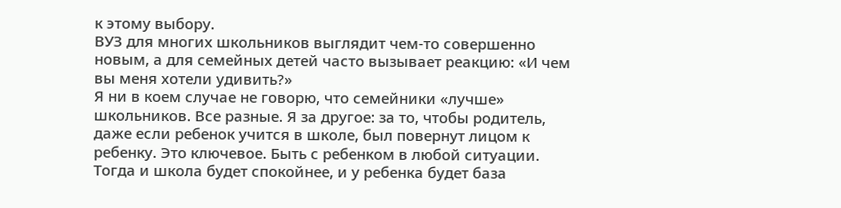к этому выбору.
ВУЗ для многих школьников выглядит чем-то совершенно новым, а для семейных детей часто вызывает реакцию: «И чем вы меня хотели удивить?»
Я ни в коем случае не говорю, что семейники «лучше» школьников. Все разные. Я за другое: за то, чтобы родитель, даже если ребенок учится в школе, был повернут лицом к ребенку. Это ключевое. Быть с ребенком в любой ситуации. Тогда и школа будет спокойнее, и у ребенка будет база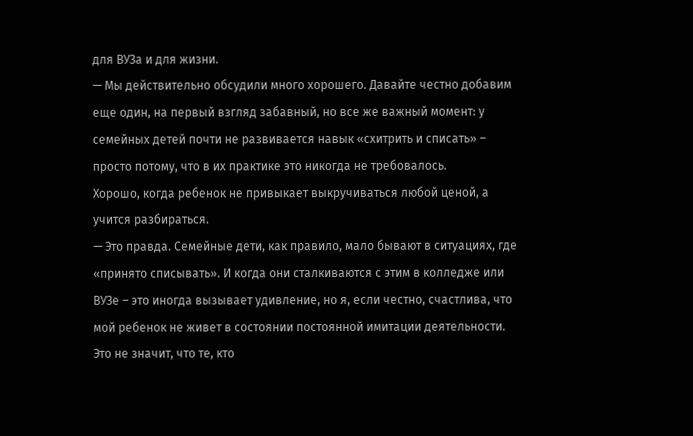для ВУЗа и для жизни.
— Мы действительно обсудили много хорошего. Давайте честно добавим еще один, на первый взгляд забавный, но все же важный момент: у семейных детей почти не развивается навык «схитрить и списать» – просто потому, что в их практике это никогда не требовалось.
Хорошо, когда ребенок не привыкает выкручиваться любой ценой, а учится разбираться.
— Это правда. Семейные дети, как правило, мало бывают в ситуациях, где «принято списывать». И когда они сталкиваются с этим в колледже или ВУЗе – это иногда вызывает удивление, но я, если честно, счастлива, что мой ребенок не живет в состоянии постоянной имитации деятельности.
Это не значит, что те, кто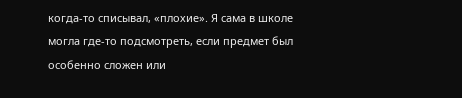когда-то списывал, «плохие». Я сама в школе могла где-то подсмотреть, если предмет был особенно сложен или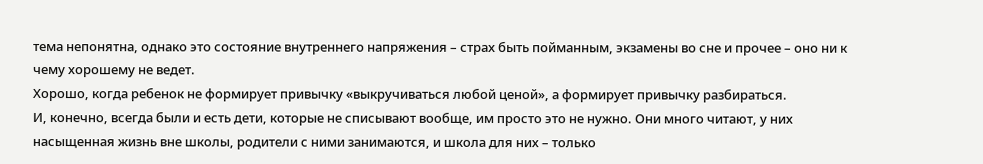тема непонятна, однако это состояние внутреннего напряжения – страх быть пойманным, экзамены во сне и прочее – оно ни к чему хорошему не ведет.
Хорошо, когда ребенок не формирует привычку «выкручиваться любой ценой», а формирует привычку разбираться.
И, конечно, всегда были и есть дети, которые не списывают вообще, им просто это не нужно. Они много читают, у них насыщенная жизнь вне школы, родители с ними занимаются, и школа для них – только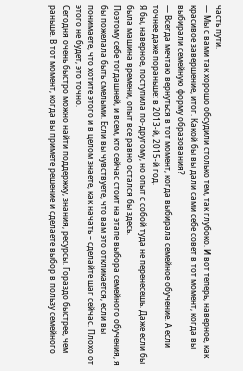часть пути.
— Мы с вами так хорошо обсудили столько тем, так глубоко. И вот теперь, наверное, как красивое завершение, итог. Какой бы вы дали сами себе совет в тот момент, когда вы выбирали семейную форму образования?
— Всегда мечтаю вернуться в тот момент, когда выбирала семейное обучение. А если точнее даже пораньше: в 2013-й, 2015-й год.
Я бы, наверное, поступила по-другому, но опыт с собой туда не перенесешь. Даже если бы была машина времени, опыт все равно остался бы здесь.
Поэтому себе тогдашней, и всем, кто сейчас стоит на этапе выбора семейного обучения, я бы пожелала быть смелыми. Если вы чувствуете, что вам это откликается, если вы понимаете, что хотите этого и в целом знаете, как начать – сделайте шаг сейчас. Плохо от этого не будет, это точно.
Сегодня очень быстро можно найти поддержку, знания, ресурсы. Гораздо быстрее, чем раньше. В тот момент, когда вы примете решение и сделаете выбор в пользу семейного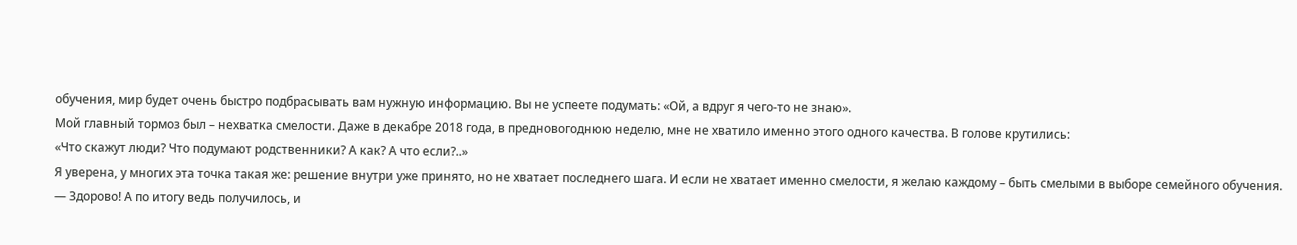обучения, мир будет очень быстро подбрасывать вам нужную информацию. Вы не успеете подумать: «Ой, а вдруг я чего-то не знаю».
Мой главный тормоз был – нехватка смелости. Даже в декабре 2018 года, в предновогоднюю неделю, мне не хватило именно этого одного качества. В голове крутились:
«Что скажут люди? Что подумают родственники? А как? А что если?..»
Я уверена, у многих эта точка такая же: решение внутри уже принято, но не хватает последнего шага. И если не хватает именно смелости, я желаю каждому – быть смелыми в выборе семейного обучения.
— Здорово! А по итогу ведь получилось, и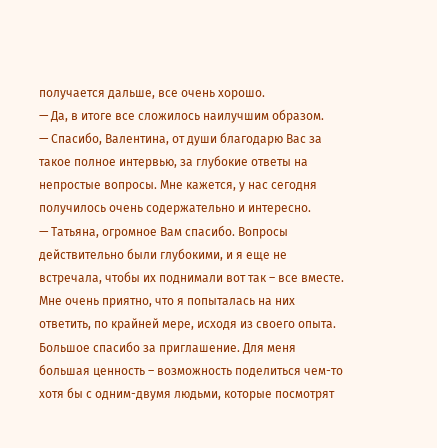получается дальше, все очень хорошо.
— Да, в итоге все сложилось наилучшим образом.
— Спасибо, Валентина, от души благодарю Вас за такое полное интервью, за глубокие ответы на непростые вопросы. Мне кажется, у нас сегодня получилось очень содержательно и интересно.
— Татьяна, огромное Вам спасибо. Вопросы действительно были глубокими, и я еще не встречала, чтобы их поднимали вот так – все вместе. Мне очень приятно, что я попыталась на них ответить, по крайней мере, исходя из своего опыта.
Большое спасибо за приглашение. Для меня большая ценность – возможность поделиться чем-то хотя бы с одним-двумя людьми, которые посмотрят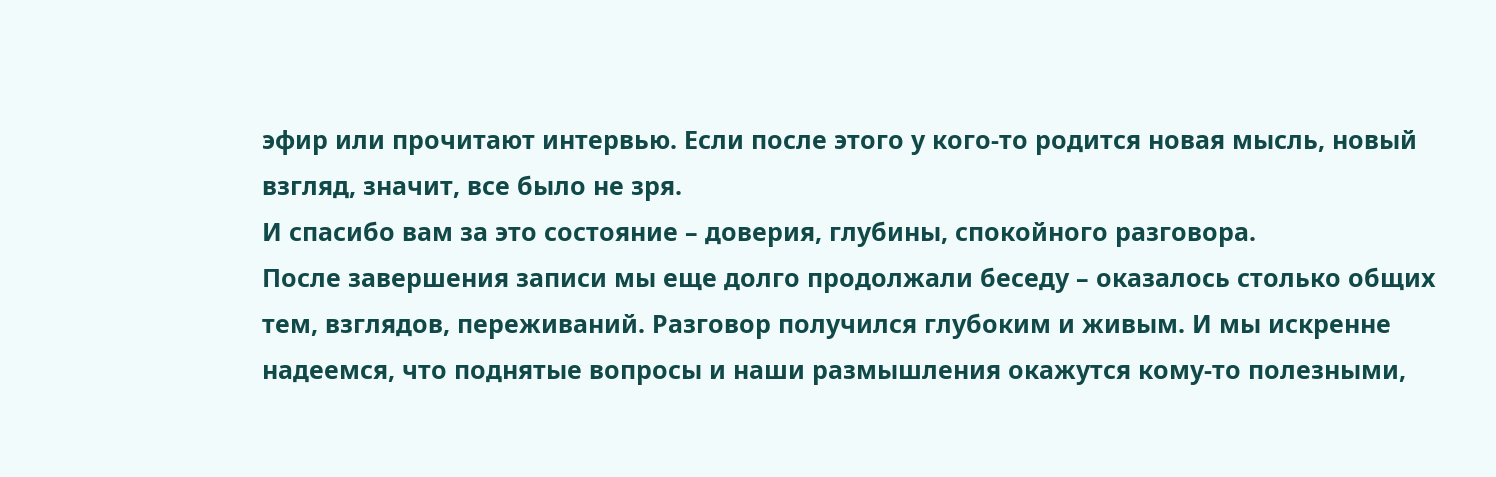эфир или прочитают интервью. Если после этого у кого-то родится новая мысль, новый взгляд, значит, все было не зря.
И спасибо вам за это состояние – доверия, глубины, спокойного разговора.
После завершения записи мы еще долго продолжали беседу – оказалось столько общих тем, взглядов, переживаний. Разговор получился глубоким и живым. И мы искренне надеемся, что поднятые вопросы и наши размышления окажутся кому-то полезными,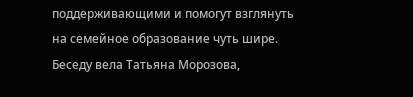поддерживающими и помогут взглянуть на семейное образование чуть шире.
Беседу вела Татьяна Морозова,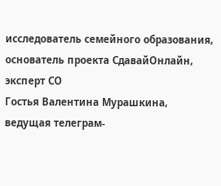исследователь семейного образования, основатель проекта СдавайОнлайн, эксперт СО
Гостья Валентина Мурашкина, ведущая телеграм-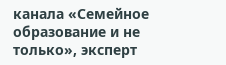канала «Семейное образование и не только», эксперт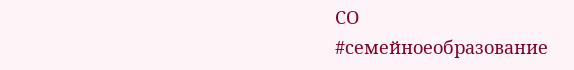СО
#семейноеобразование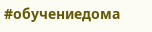#обучениедома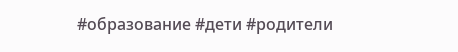#образование #дети #родители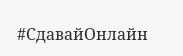#СдавайОнлайн